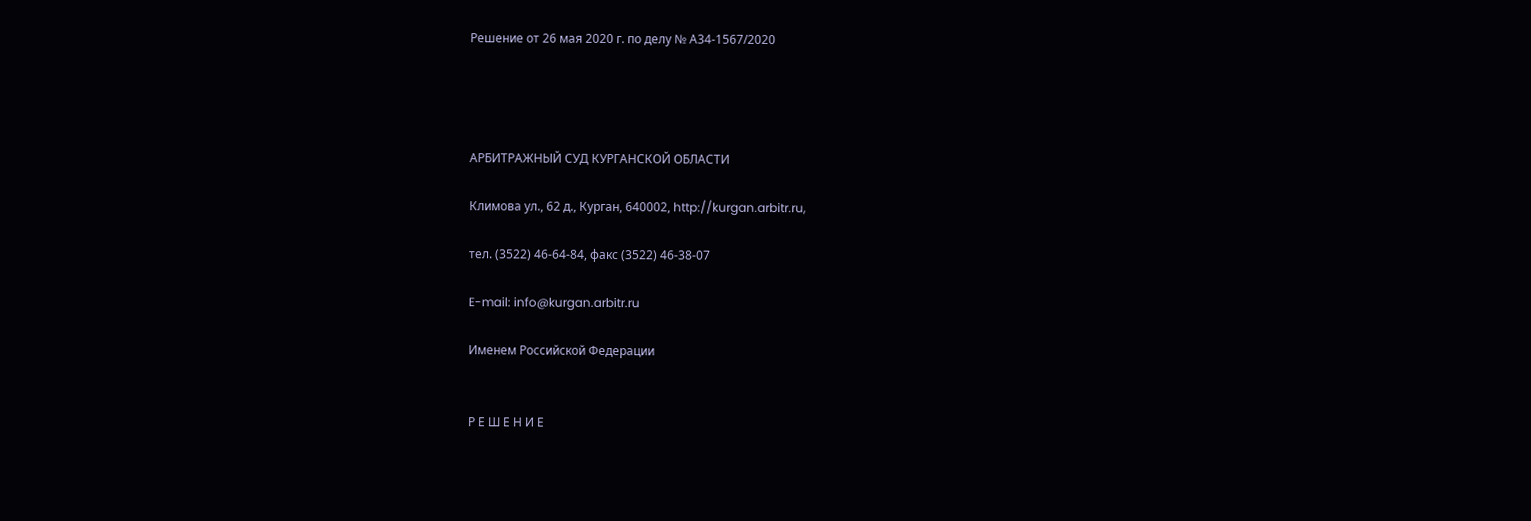Решение от 26 мая 2020 г. по делу № А34-1567/2020




АРБИТРАЖНЫЙ СУД КУРГАНСКОЙ ОБЛАСТИ

Климова ул., 62 д., Курган, 640002, http://kurgan.arbitr.ru,

тел. (3522) 46-64-84, факс (3522) 46-38-07

E-mail: info@kurgan.arbitr.ru

Именем Российской Федерации


Р Е Ш Е Н И Е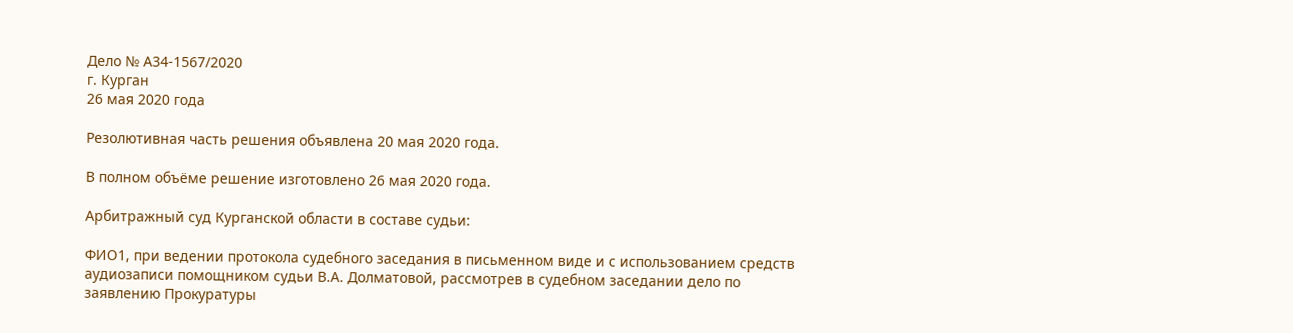Дело № А34-1567/2020
г. Курган
26 мая 2020 года

Резолютивная часть решения объявлена 20 мая 2020 года.

В полном объёме решение изготовлено 26 мая 2020 года.

Арбитражный суд Курганской области в составе судьи:

ФИО1, при ведении протокола судебного заседания в письменном виде и с использованием средств аудиозаписи помощником судьи В.А. Долматовой, рассмотрев в судебном заседании дело по заявлению Прокуратуры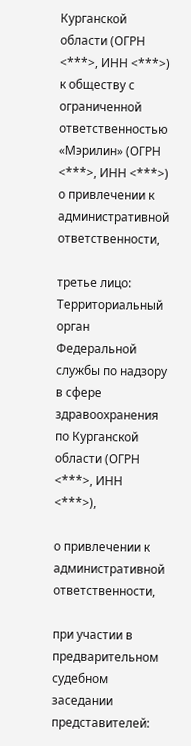Курганской области (ОГРН <***>, ИНН <***>) к обществу с ограниченной ответственностью «Мэрилин» (ОГРН <***>, ИНН <***>) о привлечении к административной ответственности,

третье лицо: Территориальный орган Федеральной службы по надзору в сфере здравоохранения по Курганской области (ОГРН <***>, ИНН <***>),

о привлечении к административной ответственности,

при участии в предварительном судебном заседании представителей: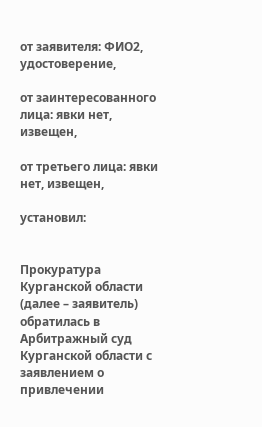от заявителя: ФИО2, удостоверение,

от заинтересованного лица: явки нет, извещен,

от третьего лица: явки нет, извещен,

установил:


Прокуратура Курганской области (далее – заявитель) обратилась в Арбитражный суд Курганской области с заявлением о привлечении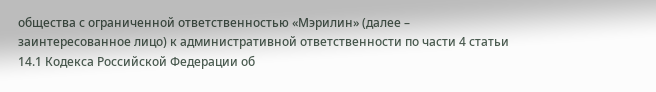общества с ограниченной ответственностью «Мэрилин» (далее – заинтересованное лицо) к административной ответственности по части 4 статьи 14.1 Кодекса Российской Федерации об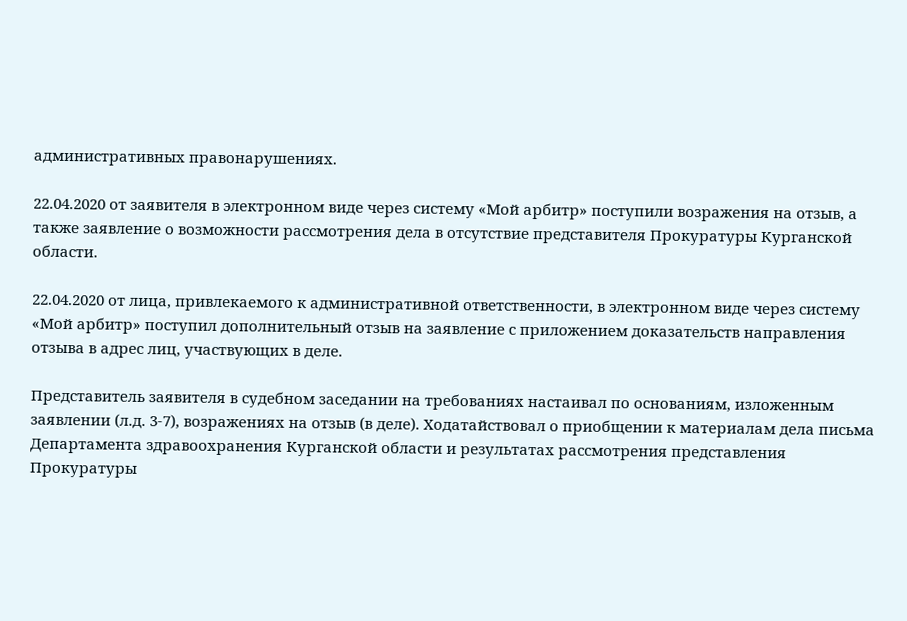административных правонарушениях.

22.04.2020 от заявителя в электронном виде через систему «Мой арбитр» поступили возражения на отзыв, а также заявление о возможности рассмотрения дела в отсутствие представителя Прокуратуры Курганской области.

22.04.2020 от лица, привлекаемого к административной ответственности, в электронном виде через систему «Мой арбитр» поступил дополнительный отзыв на заявление с приложением доказательств направления отзыва в адрес лиц, участвующих в деле.

Представитель заявителя в судебном заседании на требованиях настаивал по основаниям, изложенным заявлении (л.д. 3-7), возражениях на отзыв (в деле). Ходатайствовал о приобщении к материалам дела письма Департамента здравоохранения Курганской области и результатах рассмотрения представления Прокуратуры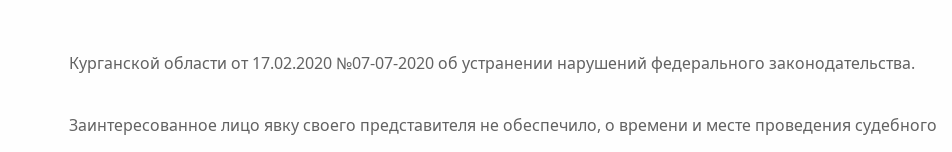Курганской области от 17.02.2020 №07-07-2020 об устранении нарушений федерального законодательства.

Заинтересованное лицо явку своего представителя не обеспечило, о времени и месте проведения судебного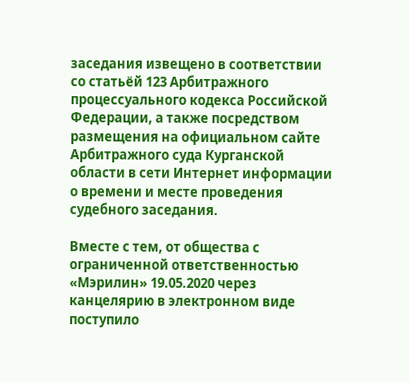заседания извещено в соответствии со статьёй 123 Арбитражного процессуального кодекса Российской Федерации, а также посредством размещения на официальном сайте Арбитражного суда Курганской области в сети Интернет информации о времени и месте проведения судебного заседания.

Вместе с тем, от общества с ограниченной ответственностью «Мэрилин» 19.05.2020 через канцелярию в электронном виде поступило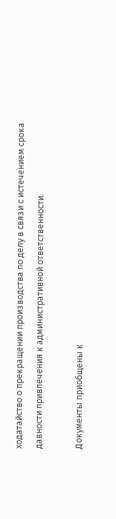ходатайство о прекращении производства по делу в связи с истечением срока давности привлечения к административной ответственности.

Документы приобщены к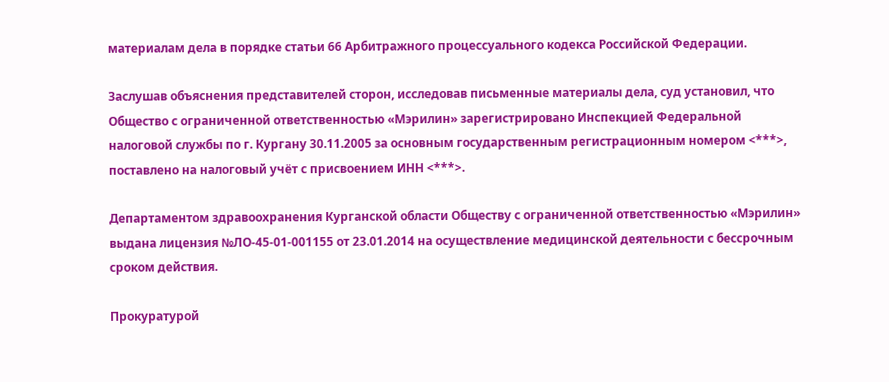материалам дела в порядке статьи 66 Арбитражного процессуального кодекса Российской Федерации.

Заслушав объяснения представителей сторон, исследовав письменные материалы дела, суд установил, что Общество с ограниченной ответственностью «Мэрилин» зарегистрировано Инспекцией Федеральной налоговой службы по г. Кургану 30.11.2005 за основным государственным регистрационным номером <***>, поставлено на налоговый учёт с присвоением ИНН <***>.

Департаментом здравоохранения Курганской области Обществу с ограниченной ответственностью «Мэрилин» выдана лицензия №ЛО-45-01-001155 от 23.01.2014 на осуществление медицинской деятельности с бессрочным сроком действия.

Прокуратурой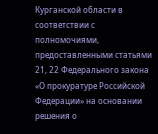Курганской области в соответствии с полномочиями, предоставленными статьями 21, 22 Федерального закона «О прокуратуре Российской Федерации» на основании решения о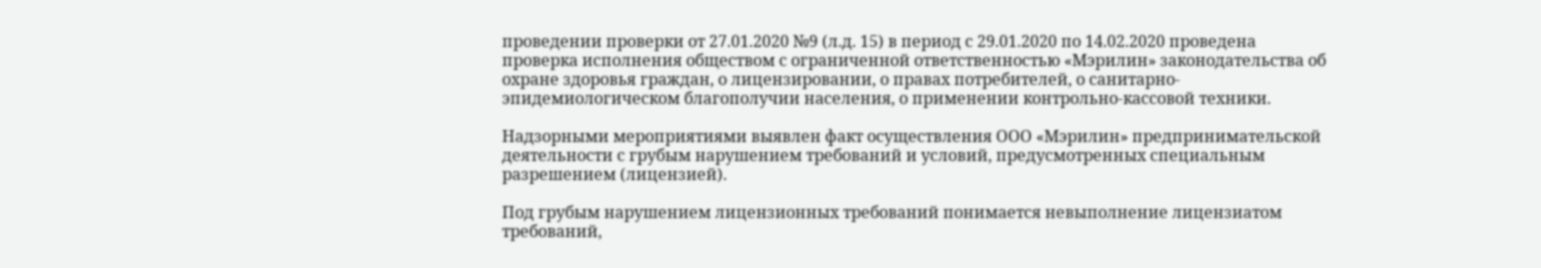проведении проверки от 27.01.2020 №9 (л.д. 15) в период с 29.01.2020 по 14.02.2020 проведена проверка исполнения обществом с ограниченной ответственностью «Мэрилин» законодательства об охране здоровья граждан, о лицензировании, о правах потребителей, о санитарно-эпидемиологическом благополучии населения, о применении контрольно-кассовой техники.

Надзорными мероприятиями выявлен факт осуществления ООО «Мэрилин» предпринимательской деятельности с грубым нарушением требований и условий, предусмотренных специальным разрешением (лицензией).

Под грубым нарушением лицензионных требований понимается невыполнение лицензиатом требований,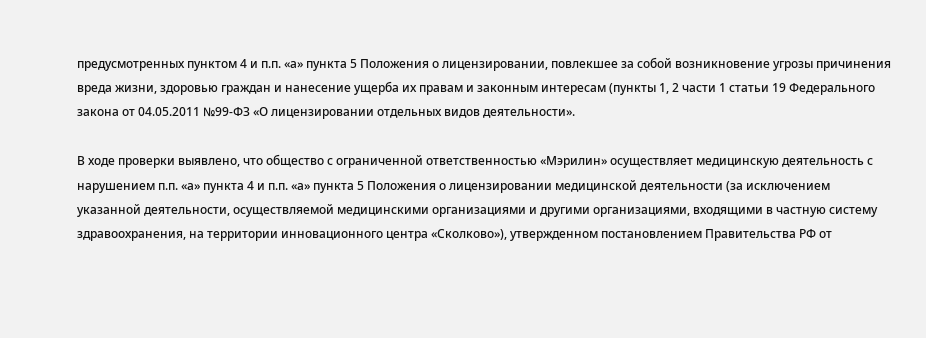предусмотренных пунктом 4 и п.п. «а» пункта 5 Положения о лицензировании, повлекшее за собой возникновение угрозы причинения вреда жизни, здоровью граждан и нанесение ущерба их правам и законным интересам (пункты 1, 2 части 1 статьи 19 Федерального закона от 04.05.2011 №99-ФЗ «О лицензировании отдельных видов деятельности».

В ходе проверки выявлено, что общество с ограниченной ответственностью «Мэрилин» осуществляет медицинскую деятельность с нарушением п.п. «а» пункта 4 и п.п. «а» пункта 5 Положения о лицензировании медицинской деятельности (за исключением указанной деятельности, осуществляемой медицинскими организациями и другими организациями, входящими в частную систему здравоохранения, на территории инновационного центра «Сколково»), утвержденном постановлением Правительства РФ от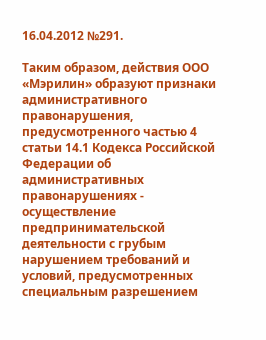16.04.2012 №291.

Таким образом, действия ООО «Мэрилин» образуют признаки административного правонарушения, предусмотренного частью 4 статьи 14.1 Кодекса Российской Федерации об административных правонарушениях - осуществление предпринимательской деятельности с грубым нарушением требований и условий, предусмотренных специальным разрешением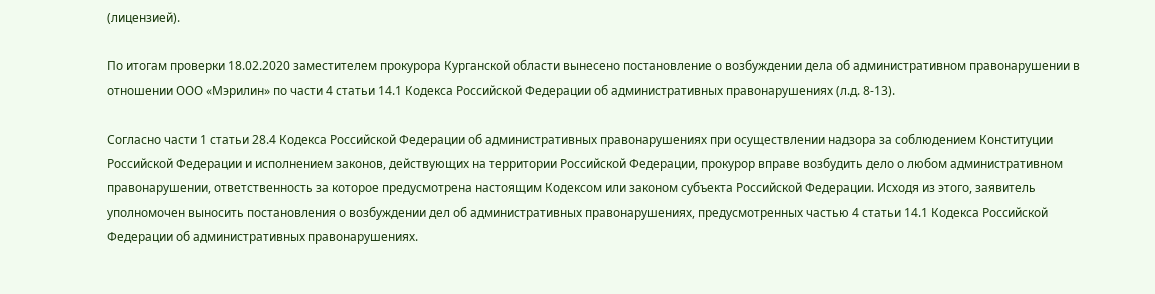(лицензией).

По итогам проверки 18.02.2020 заместителем прокурора Курганской области вынесено постановление о возбуждении дела об административном правонарушении в отношении ООО «Мэрилин» по части 4 статьи 14.1 Кодекса Российской Федерации об административных правонарушениях (л.д. 8-13).

Согласно части 1 статьи 28.4 Кодекса Российской Федерации об административных правонарушениях при осуществлении надзора за соблюдением Конституции Российской Федерации и исполнением законов, действующих на территории Российской Федерации, прокурор вправе возбудить дело о любом административном правонарушении, ответственность за которое предусмотрена настоящим Кодексом или законом субъекта Российской Федерации. Исходя из этого, заявитель уполномочен выносить постановления о возбуждении дел об административных правонарушениях, предусмотренных частью 4 статьи 14.1 Кодекса Российской Федерации об административных правонарушениях.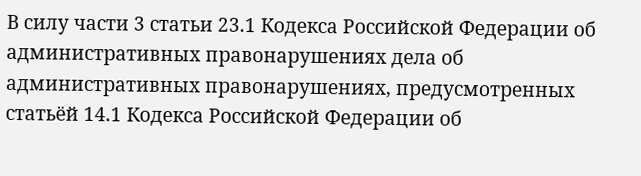В силу части 3 статьи 23.1 Кодекса Российской Федерации об административных правонарушениях дела об административных правонарушениях, предусмотренных статьёй 14.1 Кодекса Российской Федерации об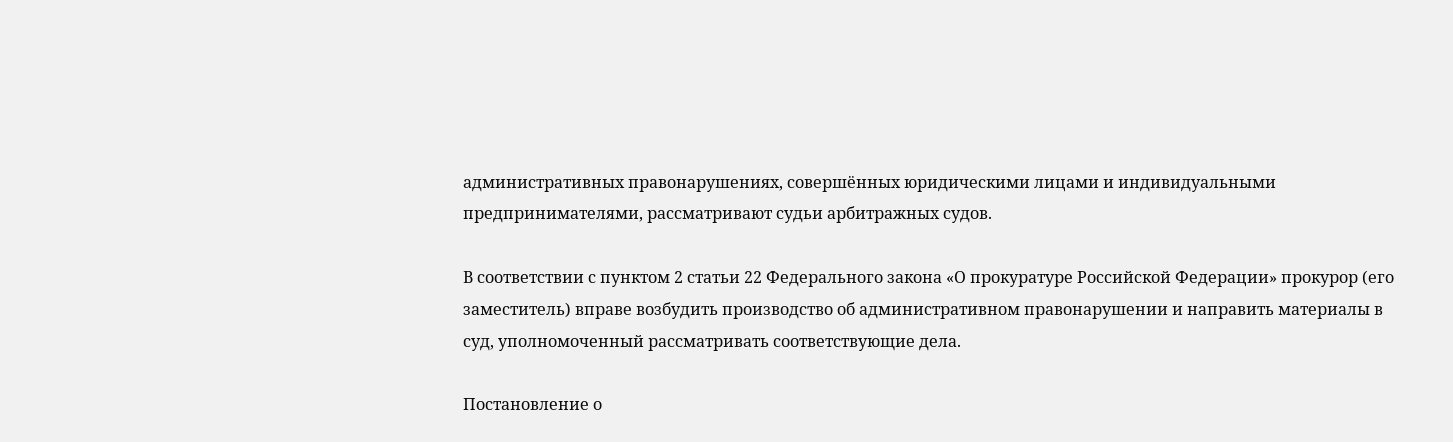административных правонарушениях, совершённых юридическими лицами и индивидуальными предпринимателями, рассматривают судьи арбитражных судов.

В соответствии с пунктом 2 статьи 22 Федерального закона «О прокуратуре Российской Федерации» прокурор (его заместитель) вправе возбудить производство об административном правонарушении и направить материалы в суд, уполномоченный рассматривать соответствующие дела.

Постановление о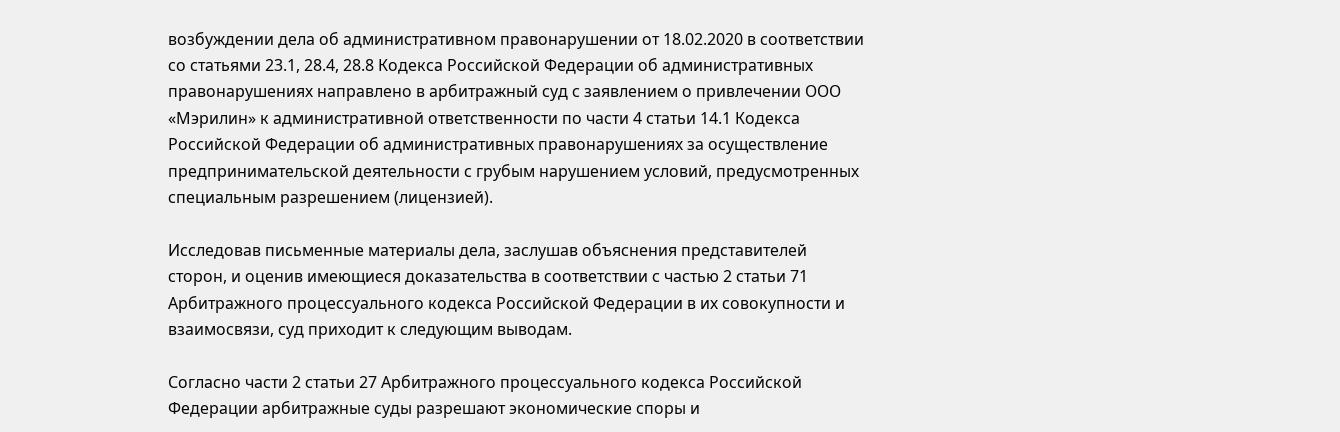возбуждении дела об административном правонарушении от 18.02.2020 в соответствии со статьями 23.1, 28.4, 28.8 Кодекса Российской Федерации об административных правонарушениях направлено в арбитражный суд с заявлением о привлечении ООО «Мэрилин» к административной ответственности по части 4 статьи 14.1 Кодекса Российской Федерации об административных правонарушениях за осуществление предпринимательской деятельности с грубым нарушением условий, предусмотренных специальным разрешением (лицензией).

Исследовав письменные материалы дела, заслушав объяснения представителей сторон, и оценив имеющиеся доказательства в соответствии с частью 2 статьи 71 Арбитражного процессуального кодекса Российской Федерации в их совокупности и взаимосвязи, суд приходит к следующим выводам.

Согласно части 2 статьи 27 Арбитражного процессуального кодекса Российской Федерации арбитражные суды разрешают экономические споры и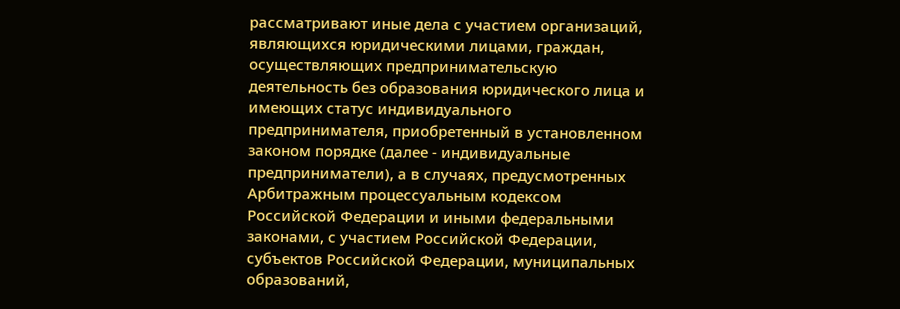рассматривают иные дела с участием организаций, являющихся юридическими лицами, граждан, осуществляющих предпринимательскую деятельность без образования юридического лица и имеющих статус индивидуального предпринимателя, приобретенный в установленном законом порядке (далее - индивидуальные предприниматели), а в случаях, предусмотренных Арбитражным процессуальным кодексом Российской Федерации и иными федеральными законами, с участием Российской Федерации, субъектов Российской Федерации, муниципальных образований,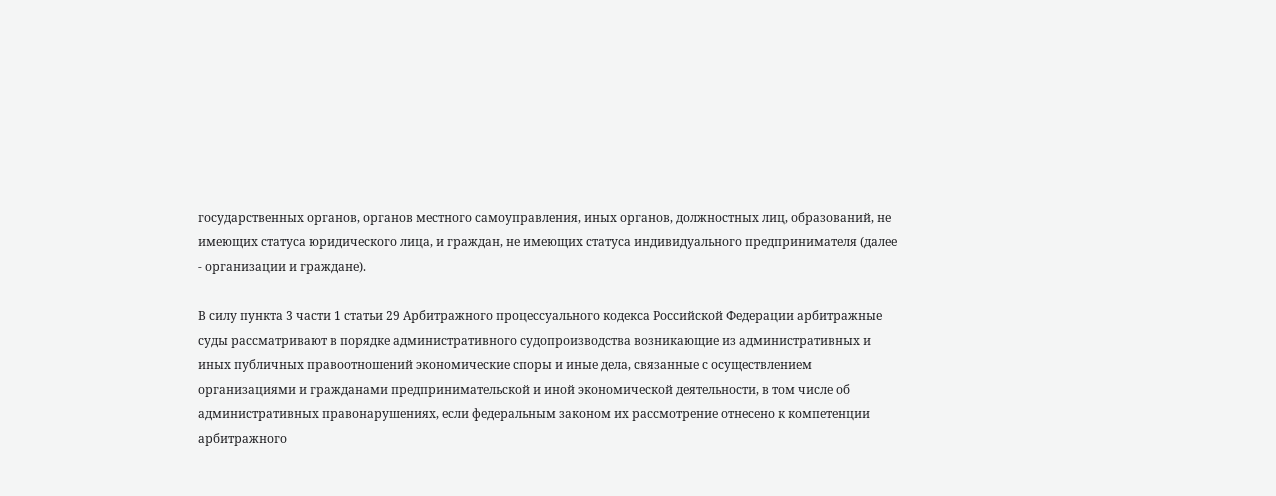государственных органов, органов местного самоуправления, иных органов, должностных лиц, образований, не имеющих статуса юридического лица, и граждан, не имеющих статуса индивидуального предпринимателя (далее - организации и граждане).

В силу пункта 3 части 1 статьи 29 Арбитражного процессуального кодекса Российской Федерации арбитражные суды рассматривают в порядке административного судопроизводства возникающие из административных и иных публичных правоотношений экономические споры и иные дела, связанные с осуществлением организациями и гражданами предпринимательской и иной экономической деятельности, в том числе об административных правонарушениях, если федеральным законом их рассмотрение отнесено к компетенции арбитражного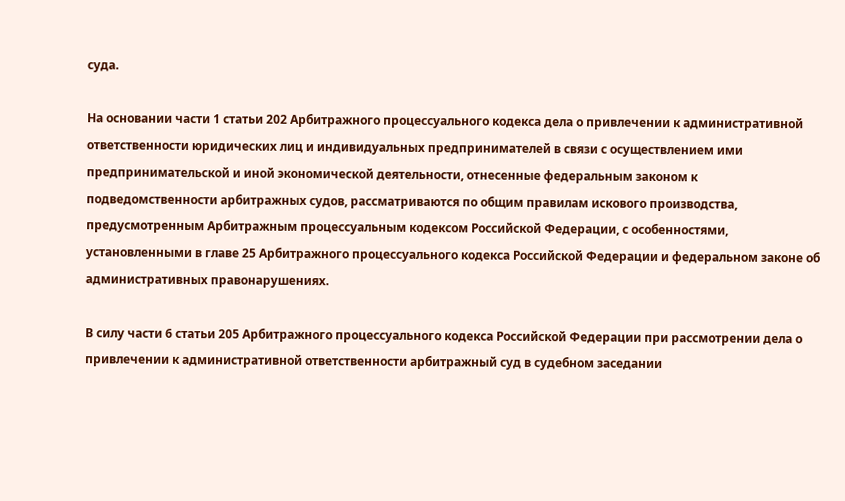суда.

На основании части 1 статьи 202 Арбитражного процессуального кодекса дела о привлечении к административной ответственности юридических лиц и индивидуальных предпринимателей в связи с осуществлением ими предпринимательской и иной экономической деятельности, отнесенные федеральным законом к подведомственности арбитражных судов, рассматриваются по общим правилам искового производства, предусмотренным Арбитражным процессуальным кодексом Российской Федерации, с особенностями, установленными в главе 25 Арбитражного процессуального кодекса Российской Федерации и федеральном законе об административных правонарушениях.

В силу части 6 статьи 205 Арбитражного процессуального кодекса Российской Федерации при рассмотрении дела о привлечении к административной ответственности арбитражный суд в судебном заседании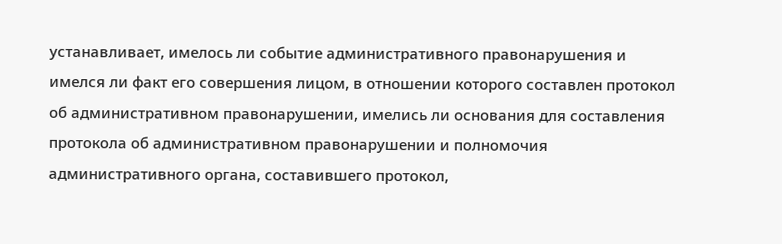устанавливает, имелось ли событие административного правонарушения и имелся ли факт его совершения лицом, в отношении которого составлен протокол об административном правонарушении, имелись ли основания для составления протокола об административном правонарушении и полномочия административного органа, составившего протокол,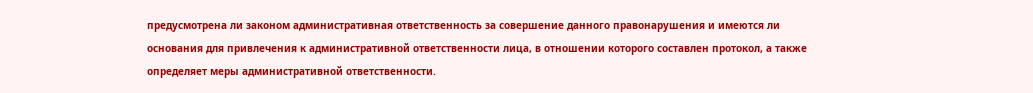предусмотрена ли законом административная ответственность за совершение данного правонарушения и имеются ли основания для привлечения к административной ответственности лица, в отношении которого составлен протокол, а также определяет меры административной ответственности.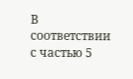В соответствии с частью 5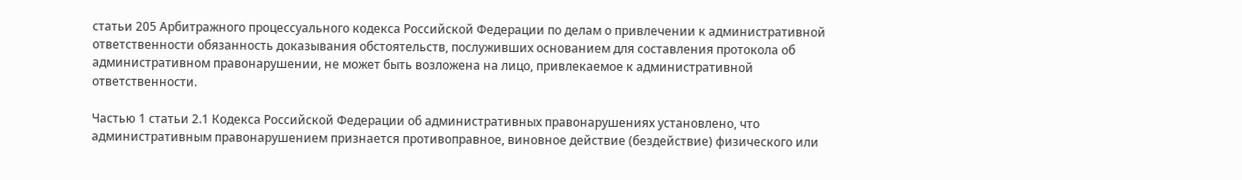статьи 205 Арбитражного процессуального кодекса Российской Федерации по делам о привлечении к административной ответственности обязанность доказывания обстоятельств, послуживших основанием для составления протокола об административном правонарушении, не может быть возложена на лицо, привлекаемое к административной ответственности.

Частью 1 статьи 2.1 Кодекса Российской Федерации об административных правонарушениях установлено, что административным правонарушением признается противоправное, виновное действие (бездействие) физического или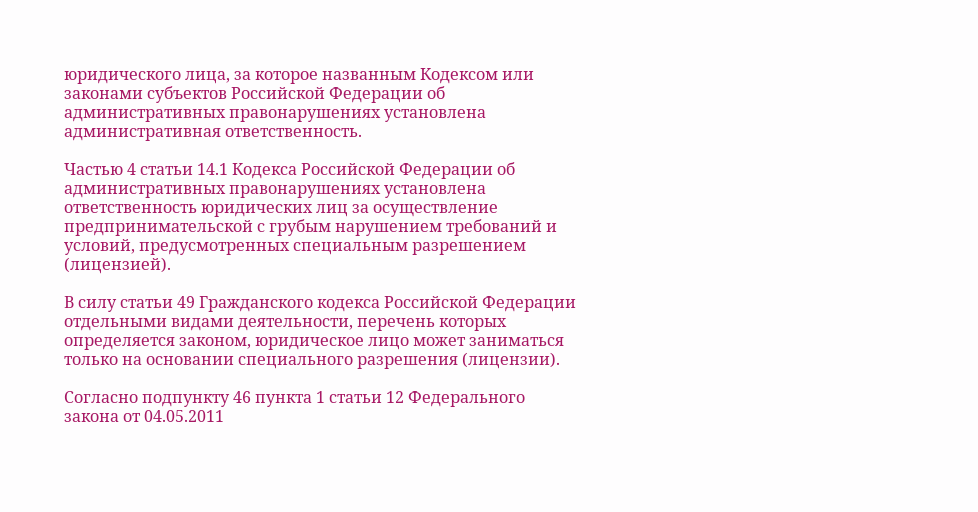юридического лица, за которое названным Кодексом или законами субъектов Российской Федерации об административных правонарушениях установлена административная ответственность.

Частью 4 статьи 14.1 Кодекса Российской Федерации об административных правонарушениях установлена ответственность юридических лиц за осуществление предпринимательской с грубым нарушением требований и условий, предусмотренных специальным разрешением (лицензией).

В силу статьи 49 Гражданского кодекса Российской Федерации отдельными видами деятельности, перечень которых определяется законом, юридическое лицо может заниматься только на основании специального разрешения (лицензии).

Согласно подпункту 46 пункта 1 статьи 12 Федерального закона от 04.05.2011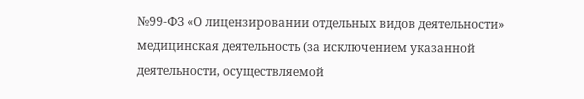№99-ФЗ «О лицензировании отдельных видов деятельности» медицинская деятельность (за исключением указанной деятельности, осуществляемой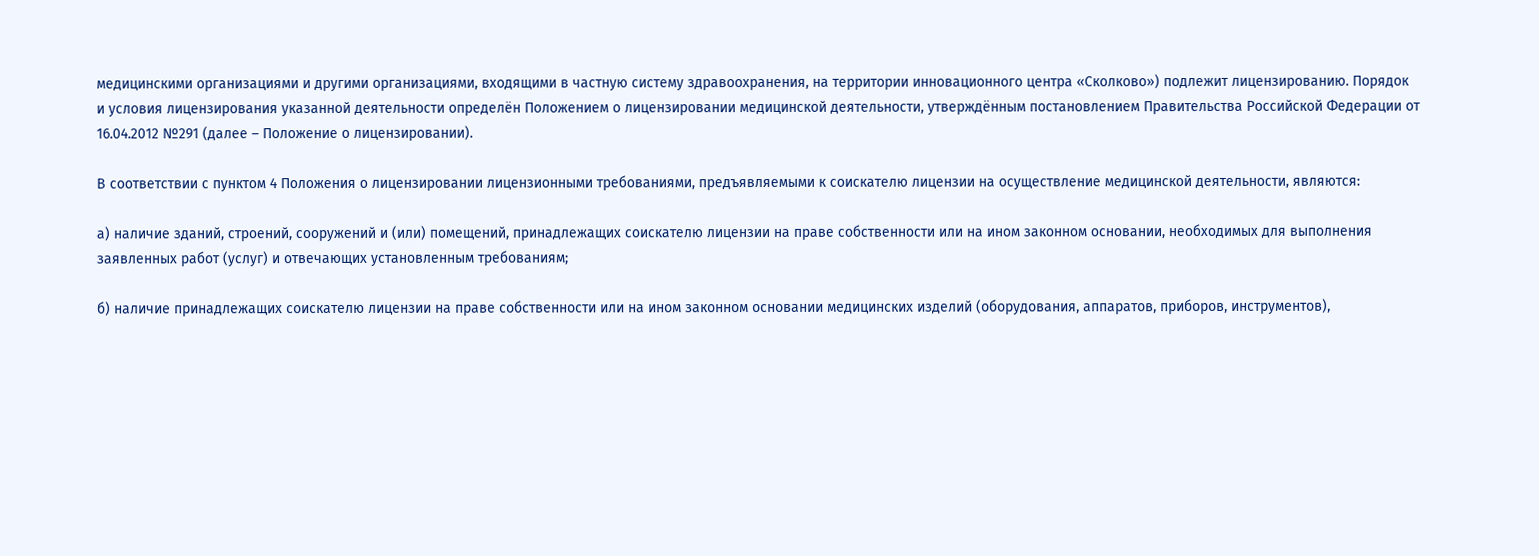медицинскими организациями и другими организациями, входящими в частную систему здравоохранения, на территории инновационного центра «Сколково») подлежит лицензированию. Порядок и условия лицензирования указанной деятельности определён Положением о лицензировании медицинской деятельности, утверждённым постановлением Правительства Российской Федерации от 16.04.2012 №291 (далее – Положение о лицензировании).

В соответствии с пунктом 4 Положения о лицензировании лицензионными требованиями, предъявляемыми к соискателю лицензии на осуществление медицинской деятельности, являются:

а) наличие зданий, строений, сооружений и (или) помещений, принадлежащих соискателю лицензии на праве собственности или на ином законном основании, необходимых для выполнения заявленных работ (услуг) и отвечающих установленным требованиям;

б) наличие принадлежащих соискателю лицензии на праве собственности или на ином законном основании медицинских изделий (оборудования, аппаратов, приборов, инструментов),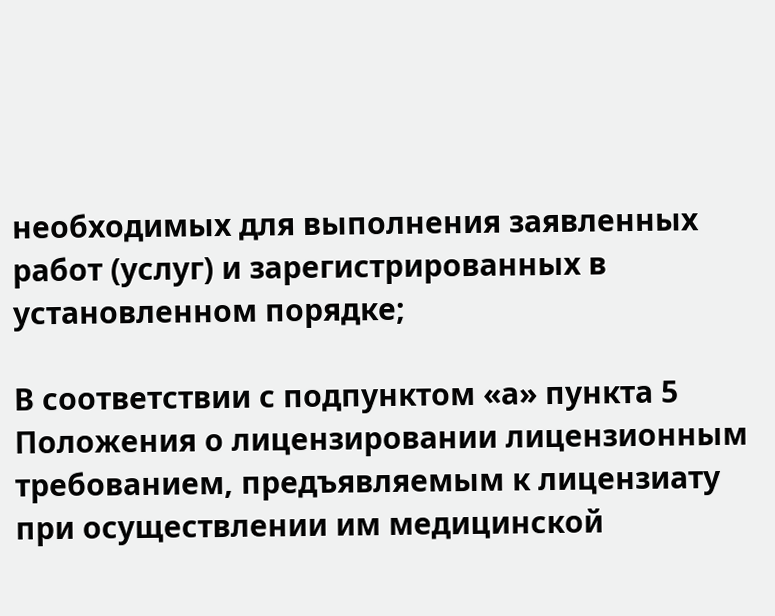необходимых для выполнения заявленных работ (услуг) и зарегистрированных в установленном порядке;

В соответствии с подпунктом «а» пункта 5 Положения о лицензировании лицензионным требованием, предъявляемым к лицензиату при осуществлении им медицинской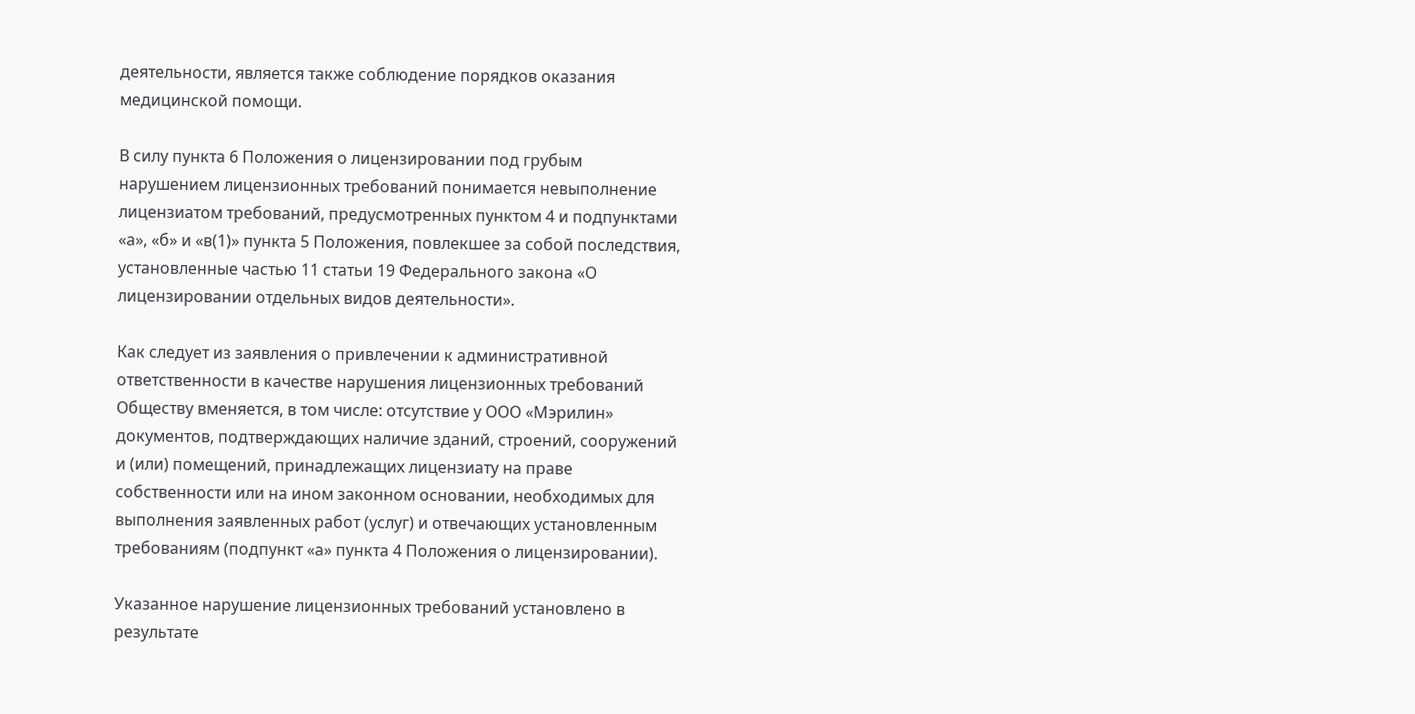деятельности, является также соблюдение порядков оказания медицинской помощи.

В силу пункта 6 Положения о лицензировании под грубым нарушением лицензионных требований понимается невыполнение лицензиатом требований, предусмотренных пунктом 4 и подпунктами «а», «б» и «в(1)» пункта 5 Положения, повлекшее за собой последствия, установленные частью 11 статьи 19 Федерального закона «О лицензировании отдельных видов деятельности».

Как следует из заявления о привлечении к административной ответственности в качестве нарушения лицензионных требований Обществу вменяется, в том числе: отсутствие у ООО «Мэрилин» документов, подтверждающих наличие зданий, строений, сооружений и (или) помещений, принадлежащих лицензиату на праве собственности или на ином законном основании, необходимых для выполнения заявленных работ (услуг) и отвечающих установленным требованиям (подпункт «а» пункта 4 Положения о лицензировании).

Указанное нарушение лицензионных требований установлено в результате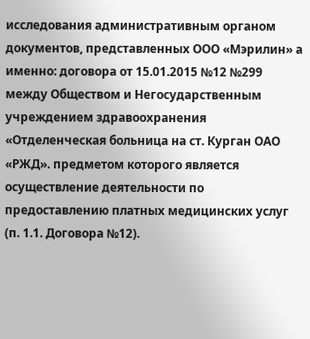исследования административным органом документов, представленных ООО «Мэрилин» а именно: договора от 15.01.2015 №12 №299 между Обществом и Негосударственным учреждением здравоохранения «Отделенческая больница на ст. Курган ОАО «РЖД». предметом которого является осуществление деятельности по предоставлению платных медицинских услуг (п. 1.1. Договора №12).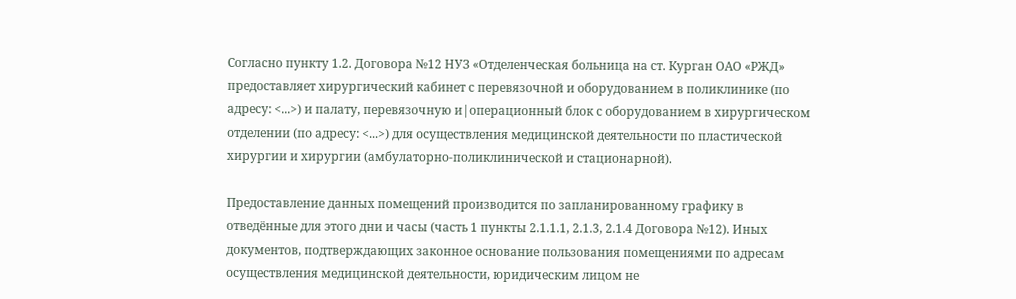Согласно пункту 1.2. Договора №12 НУЗ «Отделенческая больница на ст. Курган ОАО «РЖД» предоставляет хирургический кабинет с перевязочной и оборудованием в поликлинике (по адресу: <...>) и палату, перевязочную и|операционный блок с оборудованием в хирургическом отделении (по адресу: <...>) для осуществления медицинской деятельности по пластической хирургии и хирургии (амбулаторно-поликлинической и стационарной).

Предоставление данных помещений производится по запланированному графику в отведённые для этого дни и часы (часть 1 пункты 2.1.1.1, 2.1.3, 2.1.4 Договора №12). Иных документов, подтверждающих законное основание пользования помещениями по адресам осуществления медицинской деятельности, юридическим лицом не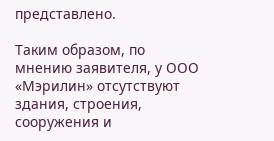представлено.

Таким образом, по мнению заявителя, у ООО «Мэрилин» отсутствуют здания, строения, сооружения и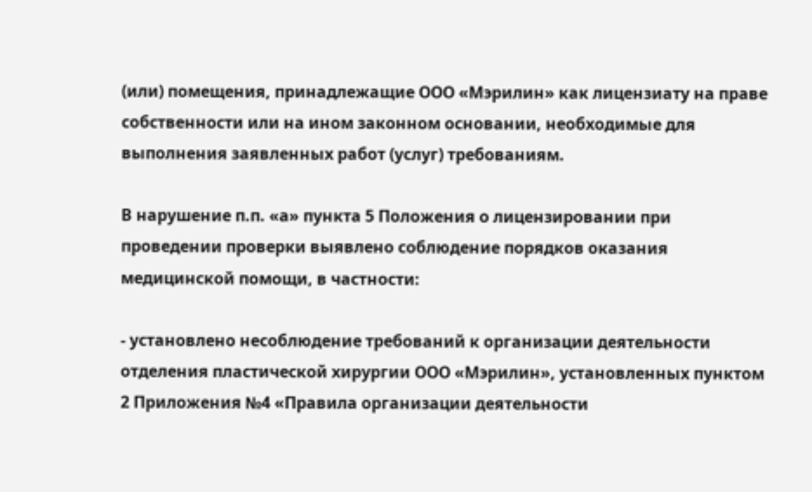(или) помещения, принадлежащие ООО «Мэрилин» как лицензиату на праве собственности или на ином законном основании, необходимые для выполнения заявленных работ (услуг) требованиям.

В нарушение п.п. «а» пункта 5 Положения о лицензировании при проведении проверки выявлено соблюдение порядков оказания медицинской помощи, в частности:

- установлено несоблюдение требований к организации деятельности отделения пластической хирургии ООО «Мэрилин», установленных пунктом 2 Приложения №4 «Правила организации деятельности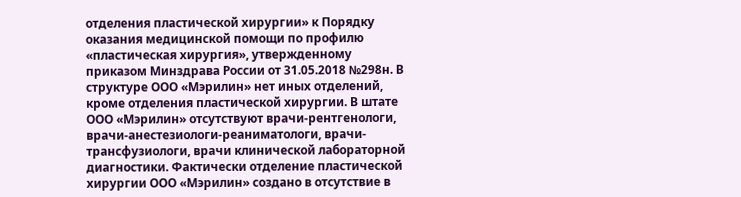отделения пластической хирургии» к Порядку оказания медицинской помощи по профилю «пластическая хирургия», утвержденному приказом Минздрава России от 31.05.2018 №298н. В структуре ООО «Мэрилин» нет иных отделений, кроме отделения пластической хирургии. В штате ООО «Мэрилин» отсутствуют врачи-рентгенологи, врачи-анестезиологи-реаниматологи, врачи-трансфузиологи, врачи клинической лабораторной диагностики. Фактически отделение пластической хирургии ООО «Мэрилин» создано в отсутствие в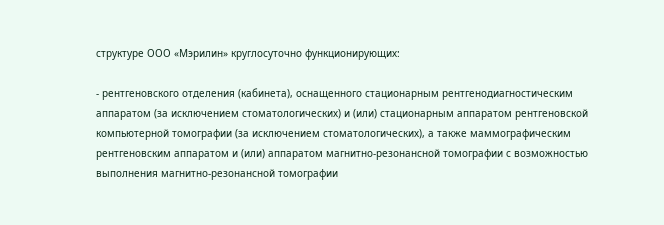структуре ООО «Мэрилин» круглосуточно функционирующих:

- рентгеновского отделения (кабинета), оснащенного стационарным рентгенодиагностическим аппаратом (за исключением стоматологических) и (или) стационарным аппаратом рентгеновской компьютерной томографии (за исключением стоматологических), а также маммографическим рентгеновским аппаратом и (или) аппаратом магнитно-резонансной томографии с возможностью выполнения магнитно-резонансной томографии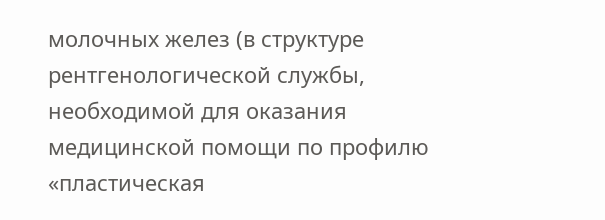молочных желез (в структуре рентгенологической службы, необходимой для оказания медицинской помощи по профилю «пластическая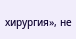хирургия», не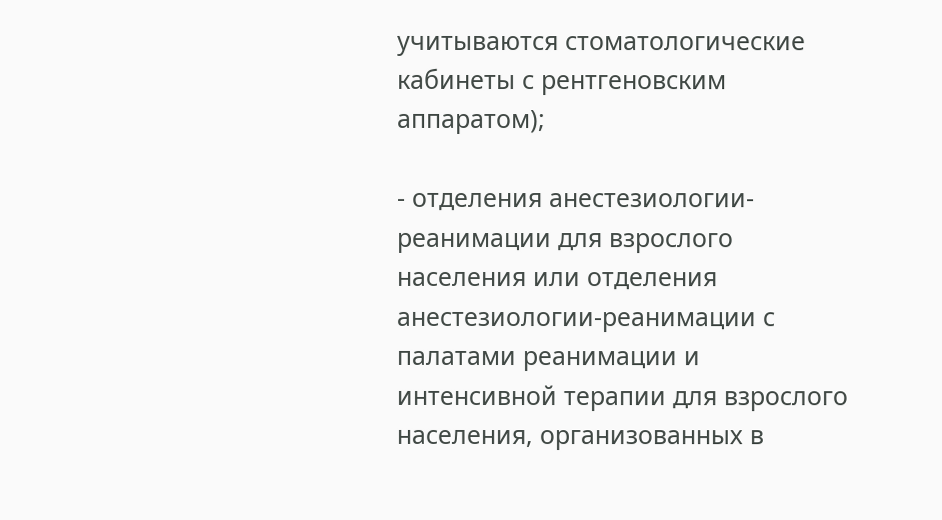учитываются стоматологические кабинеты с рентгеновским аппаратом);

- отделения анестезиологии-реанимации для взрослого населения или отделения анестезиологии-реанимации с палатами реанимации и интенсивной терапии для взрослого населения, организованных в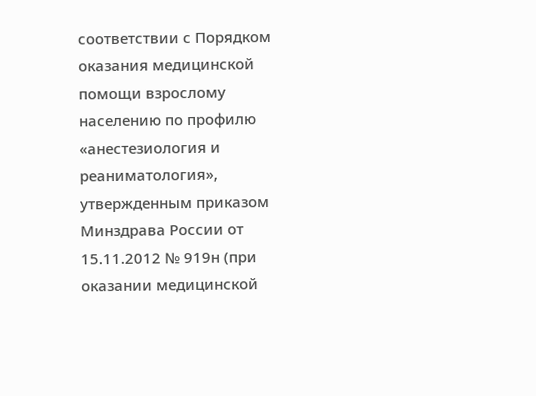соответствии с Порядком оказания медицинской помощи взрослому населению по профилю «анестезиология и реаниматология», утвержденным приказом Минздрава России от 15.11.2012 № 919н (при оказании медицинской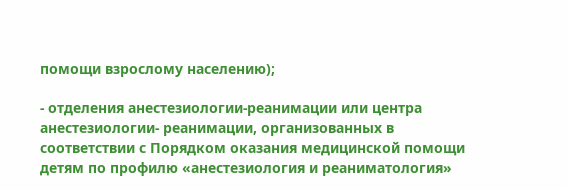помощи взрослому населению);

- отделения анестезиологии-реанимации или центра анестезиологии- реанимации, организованных в соответствии с Порядком оказания медицинской помощи детям по профилю «анестезиология и реаниматология»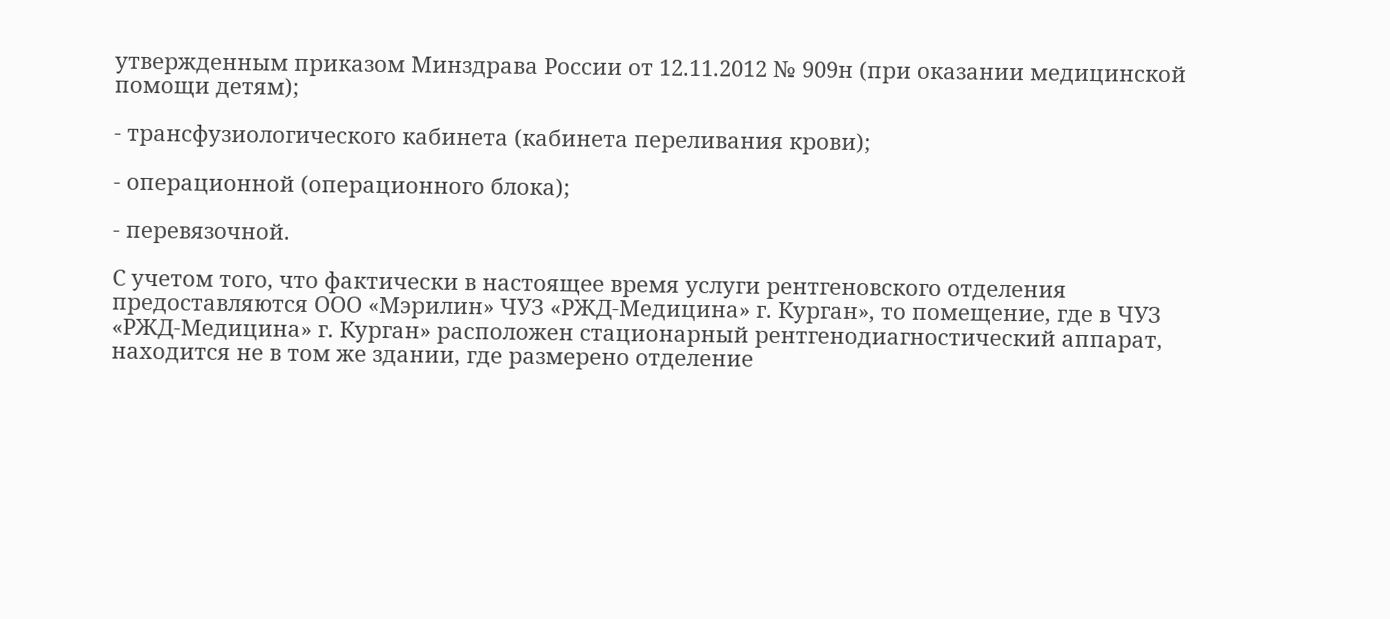утвержденным приказом Минздрава России от 12.11.2012 № 909н (при оказании медицинской помощи детям);

- трансфузиологического кабинета (кабинета переливания крови);

- операционной (операционного блока);

- перевязочной.

С учетом того, что фактически в настоящее время услуги рентгеновского отделения предоставляются ООО «Мэрилин» ЧУЗ «РЖД-Медицина» г. Курган», то помещение, где в ЧУЗ «РЖД-Медицина» г. Курган» расположен стационарный рентгенодиагностический аппарат, находится не в том же здании, где размерено отделение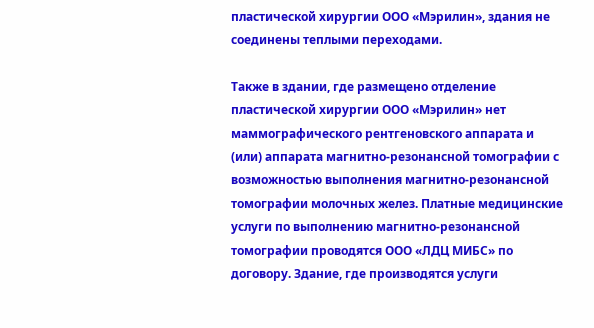пластической хирургии ООО «Мэрилин», здания не соединены теплыми переходами.

Также в здании, где размещено отделение пластической хирургии ООО «Мэрилин» нет маммографического рентгеновского аппарата и (или) аппарата магнитно-резонансной томографии с возможностью выполнения магнитно-резонансной томографии молочных желез. Платные медицинские услуги по выполнению магнитно-резонансной томографии проводятся ООО «ЛДЦ МИБС» по договору. Здание, где производятся услуги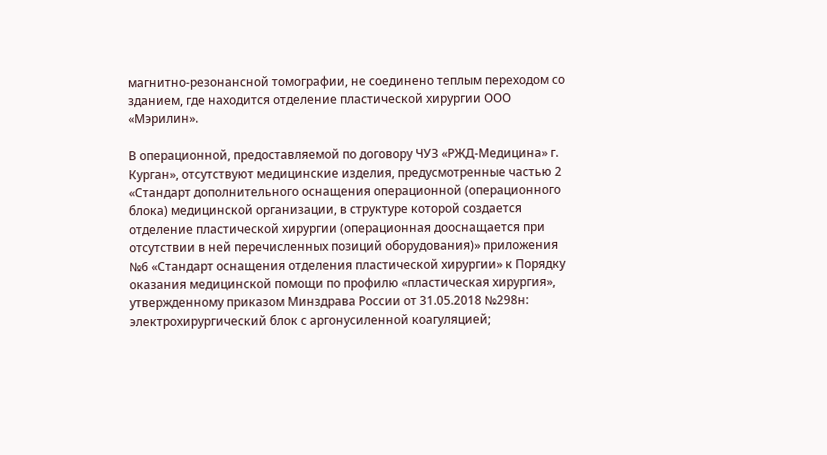магнитно-резонансной томографии, не соединено теплым переходом со зданием, где находится отделение пластической хирургии ООО «Мэрилин».

В операционной, предоставляемой по договору ЧУЗ «РЖД-Медицина» г. Курган», отсутствуют медицинские изделия, предусмотренные частью 2 «Стандарт дополнительного оснащения операционной (операционного блока) медицинской организации, в структуре которой создается отделение пластической хирургии (операционная дооснащается при отсутствии в ней перечисленных позиций оборудования)» приложения №6 «Стандарт оснащения отделения пластической хирургии» к Порядку оказания медицинской помощи по профилю «пластическая хирургия», утвержденному приказом Минздрава России от 31.05.2018 №298н: электрохирургический блок с аргонусиленной коагуляцией;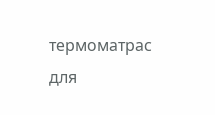термоматрас для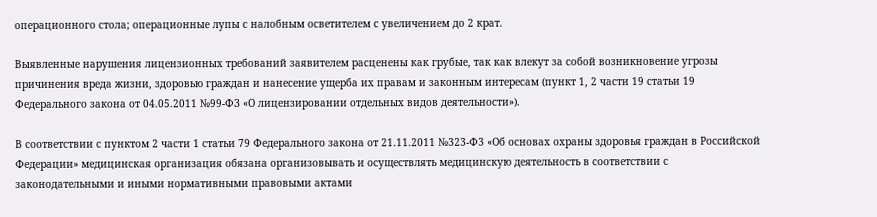операционного стола; операционные лупы с налобным осветителем с увеличением до 2 крат.

Выявленные нарушения лицензионных требований заявителем расценены как грубые, так как влекут за собой возникновение угрозы причинения вреда жизни, здоровью граждан и нанесение ущерба их правам и законным интересам (пункт 1, 2 части 19 статьи 19 Федерального закона от 04.05.2011 №99-ФЗ «О лицензировании отдельных видов деятельности»).

В соответствии с пунктом 2 части 1 статьи 79 Федерального закона от 21.11.2011 №323-Ф3 «Об основах охраны здоровья граждан в Российской Федерации» медицинская организация обязана организовывать и осуществлять медицинскую деятельность в соответствии с законодательными и иными нормативными правовыми актами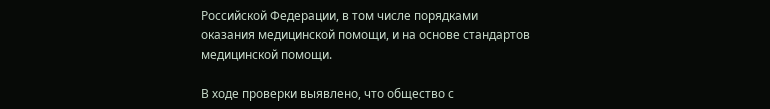Российской Федерации, в том числе порядками оказания медицинской помощи, и на основе стандартов медицинской помощи.

В ходе проверки выявлено, что общество с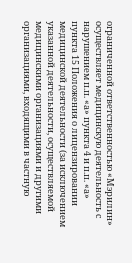ограниченной ответственностью «Мэрилин» осуществляет медицинскую деятельность с нарушением п.п. «а» пункта 4 и п.п. «а» пункта 15 Положения о лицензировании медицинской деятельности (за исключением указанной деятельности, осуществляемой медицинскими организациями и другими организациями, входящими в частную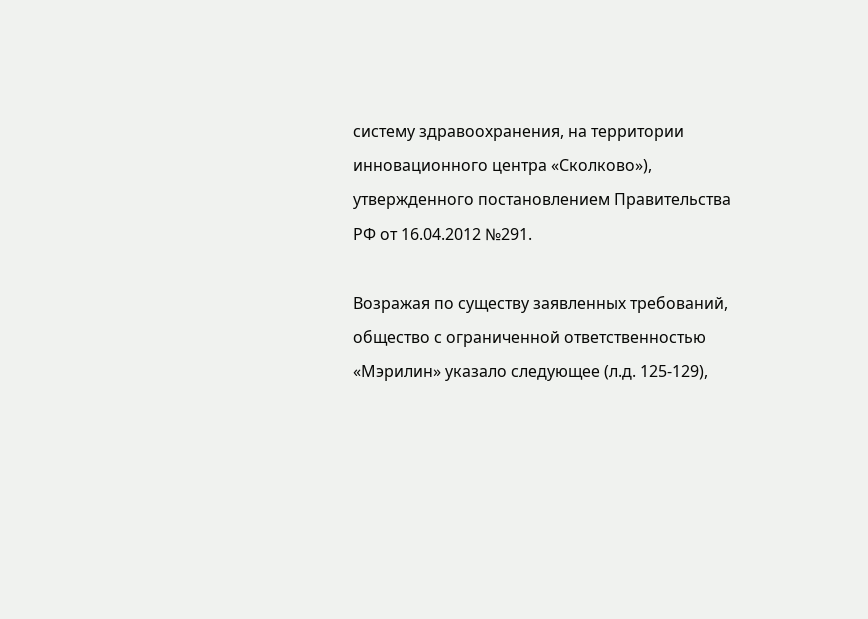систему здравоохранения, на территории инновационного центра «Сколково»), утвержденного постановлением Правительства РФ от 16.04.2012 №291.

Возражая по существу заявленных требований, общество с ограниченной ответственностью «Мэрилин» указало следующее (л.д. 125-129),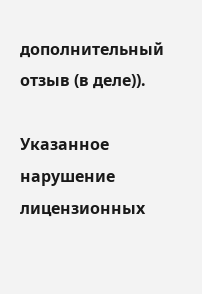дополнительный отзыв (в деле)).

Указанное нарушение лицензионных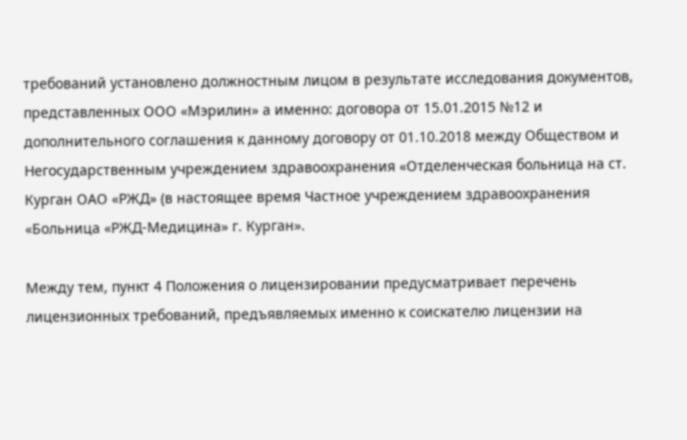требований установлено должностным лицом в результате исследования документов, представленных ООО «Мэрилин» а именно: договора от 15.01.2015 №12 и дополнительного соглашения к данному договору от 01.10.2018 между Обществом и Негосударственным учреждением здравоохранения «Отделенческая больница на ст. Курган ОАО «РЖД» (в настоящее время Частное учреждением здравоохранения «Больница «РЖД-Медицина» г. Курган».

Между тем, пункт 4 Положения о лицензировании предусматривает перечень лицензионных требований, предъявляемых именно к соискателю лицензии на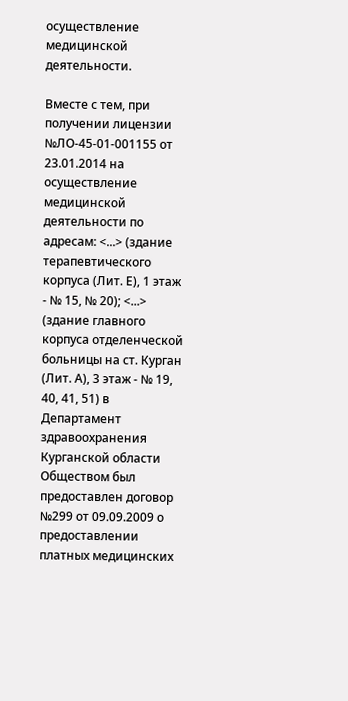осуществление медицинской деятельности.

Вместе с тем, при получении лицензии №ЛО-45-01-001155 от 23.01.2014 на осуществление медицинской деятельности по адресам: <...> (здание терапевтического корпуса (Лит. Е), 1 этаж - № 15, № 20); <...> (здание главного корпуса отделенческой больницы на ст. Курган (Лит. А), 3 этаж - № 19, 40, 41, 51) в Департамент здравоохранения Курганской области Обществом был предоставлен договор №299 от 09.09.2009 о предоставлении платных медицинских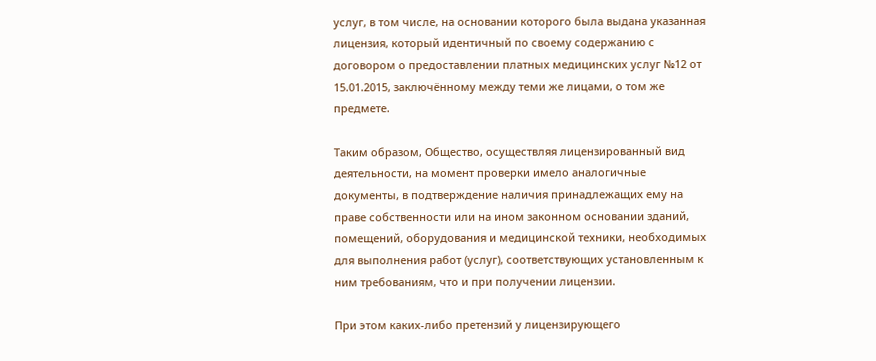услуг, в том числе, на основании которого была выдана указанная лицензия, который идентичный по своему содержанию с договором о предоставлении платных медицинских услуг №12 от 15.01.2015, заключённому между теми же лицами, о том же предмете.

Таким образом, Общество, осуществляя лицензированный вид деятельности, на момент проверки имело аналогичные документы, в подтверждение наличия принадлежащих ему на праве собственности или на ином законном основании зданий, помещений, оборудования и медицинской техники, необходимых для выполнения работ (услуг), соответствующих установленным к ним требованиям, что и при получении лицензии.

При этом каких-либо претензий у лицензирующего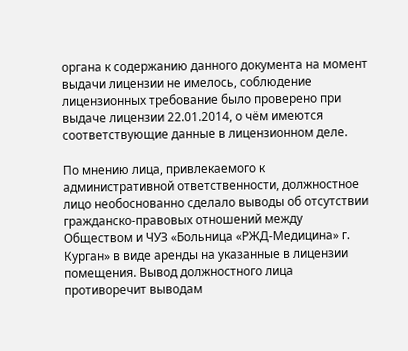органа к содержанию данного документа на момент выдачи лицензии не имелось, соблюдение лицензионных требование было проверено при выдаче лицензии 22.01.2014, о чём имеются соответствующие данные в лицензионном деле.

По мнению лица, привлекаемого к административной ответственности, должностное лицо необоснованно сделало выводы об отсутствии гражданско-правовых отношений между Обществом и ЧУЗ «Больница «РЖД-Медицина» г. Курган» в виде аренды на указанные в лицензии помещения. Вывод должностного лица противоречит выводам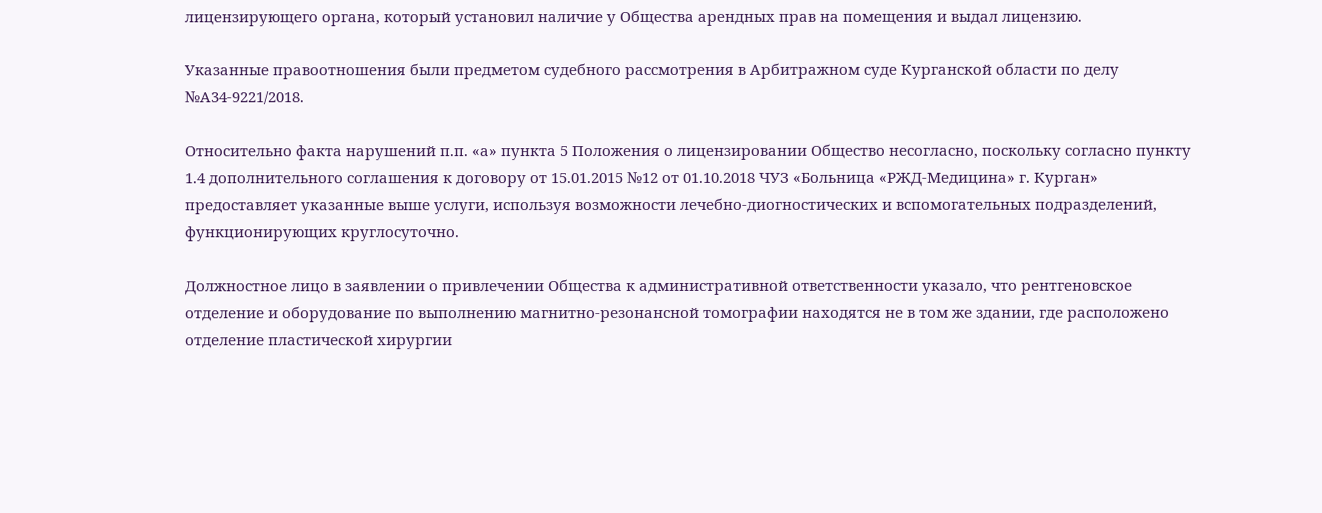лицензирующего органа, который установил наличие у Общества арендных прав на помещения и выдал лицензию.

Указанные правоотношения были предметом судебного рассмотрения в Арбитражном суде Курганской области по делу №А34-9221/2018.

Относительно факта нарушений п.п. «а» пункта 5 Положения о лицензировании Общество несогласно, поскольку согласно пункту 1.4 дополнительного соглашения к договору от 15.01.2015 №12 от 01.10.2018 ЧУЗ «Больница «РЖД-Медицина» г. Курган» предоставляет указанные выше услуги, используя возможности лечебно-диогностических и вспомогательных подразделений, функционирующих круглосуточно.

Должностное лицо в заявлении о привлечении Общества к административной ответственности указало, что рентгеновское отделение и оборудование по выполнению магнитно-резонансной томографии находятся не в том же здании, где расположено отделение пластической хирургии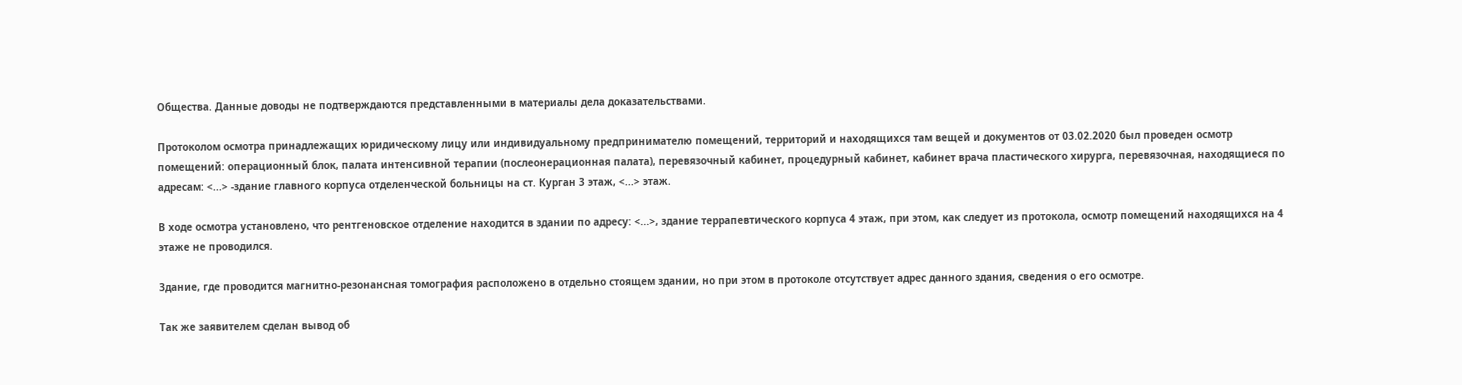Общества. Данные доводы не подтверждаются представленными в материалы дела доказательствами.

Протоколом осмотра принадлежащих юридическому лицу или индивидуальному предпринимателю помещений, территорий и находящихся там вещей и документов от 03.02.2020 был проведен осмотр помещений: операционный блок, палата интенсивной терапии (послеонерационная палата), перевязочный кабинет, процедурный кабинет, кабинет врача пластического хирурга, перевязочная, находящиеся по адресам: <...> -здание главного корпуса отделенческой больницы на ст. Курган 3 этаж, <...> этаж.

В ходе осмотра установлено, что рентгеновское отделение находится в здании по адресу: <...>, здание террапевтического корпуса 4 этаж, при этом, как следует из протокола, осмотр помещений находящихся на 4 этаже не проводился.

Здание, где проводится магнитно-резонансная томография расположено в отдельно стоящем здании, но при этом в протоколе отсутствует адрес данного здания, сведения о его осмотре.

Так же заявителем сделан вывод об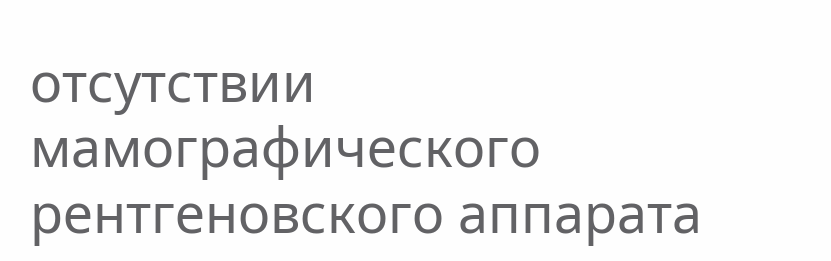отсутствии мамографического рентгеновского аппарата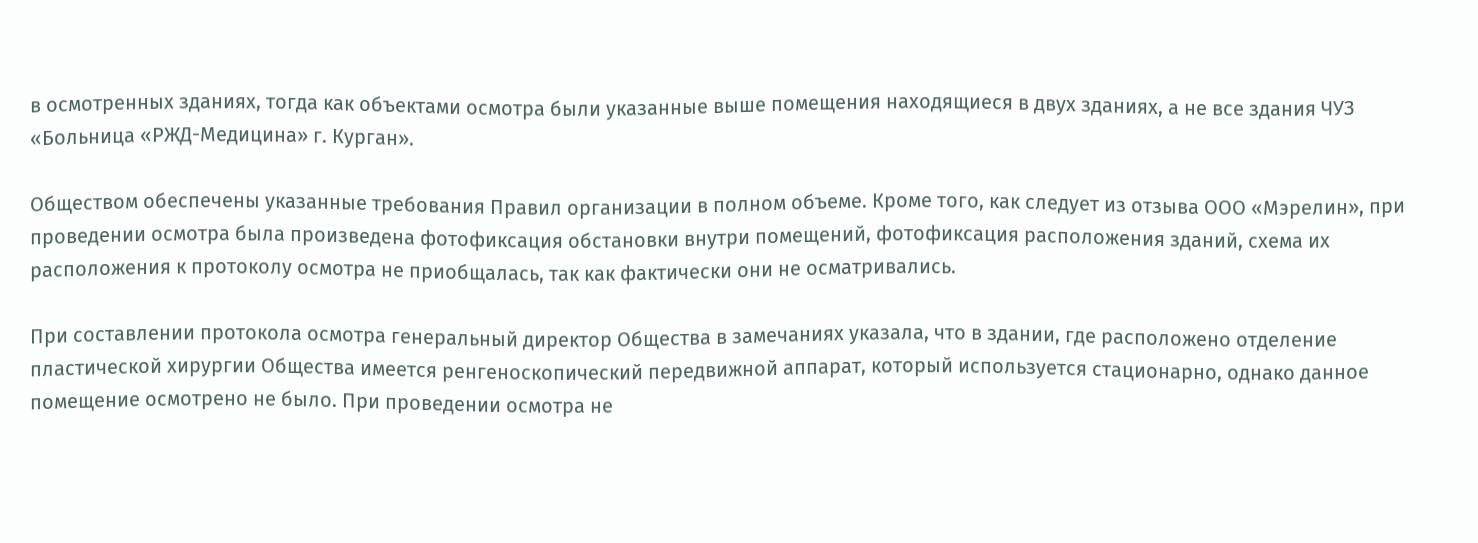в осмотренных зданиях, тогда как объектами осмотра были указанные выше помещения находящиеся в двух зданиях, а не все здания ЧУЗ «Больница «РЖД-Медицина» г. Курган».

Обществом обеспечены указанные требования Правил организации в полном объеме. Кроме того, как следует из отзыва ООО «Мэрелин», при проведении осмотра была произведена фотофиксация обстановки внутри помещений, фотофиксация расположения зданий, схема их расположения к протоколу осмотра не приобщалась, так как фактически они не осматривались.

При составлении протокола осмотра генеральный директор Общества в замечаниях указала, что в здании, где расположено отделение пластической хирургии Общества имеется ренгеноскопический передвижной аппарат, который используется стационарно, однако данное помещение осмотрено не было. При проведении осмотра не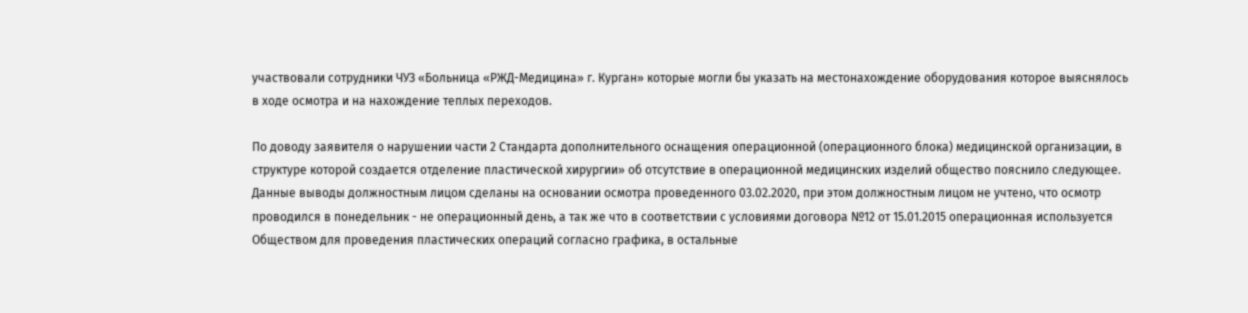участвовали сотрудники ЧУЗ «Больница «РЖД-Медицина» г. Курган» которые могли бы указать на местонахождение оборудования которое выяснялось в ходе осмотра и на нахождение теплых переходов.

По доводу заявителя о нарушении части 2 Стандарта дополнительного оснащения операционной (операционного блока) медицинской организации, в структуре которой создается отделение пластической хирургии» об отсутствие в операционной медицинских изделий общество пояснило следующее. Данные выводы должностным лицом сделаны на основании осмотра проведенного 03.02.2020, при этом должностным лицом не учтено, что осмотр проводился в понедельник - не операционный день, а так же что в соответствии с условиями договора №12 от 15.01.2015 операционная используется Обществом для проведения пластических операций согласно графика, в остальные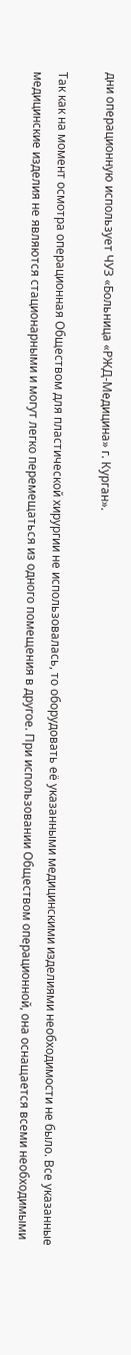дни операционную использует ЧУЗ «Больница «РЖД-Медицина» г. Курган».

Так как на момент осмотра операционная Обществом для пластической хирургии не использовалась, то оборудовать её указанными медицинскими изделиями необходимости не было. Все указанные медицинские изделия не являются стационарными и могут легко перемещаться из одного помещения в другое. При использовании Обществом операционной, она оснащается всеми необходимыми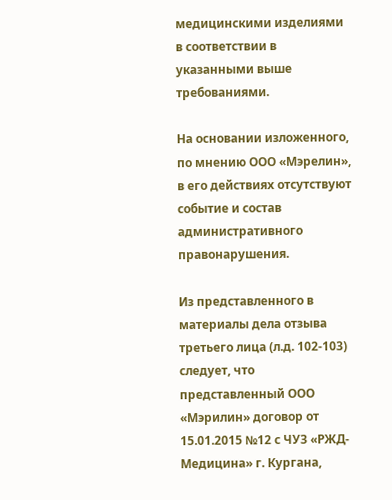медицинскими изделиями в соответствии в указанными выше требованиями.

На основании изложенного, по мнению ООО «Мэрелин», в его действиях отсутствуют событие и состав административного правонарушения.

Из представленного в материалы дела отзыва третьего лица (л.д. 102-103) следует, что представленный ООО «Мэрилин» договор от 15.01.2015 №12 с ЧУЗ «РЖД-Медицина» г. Кургана,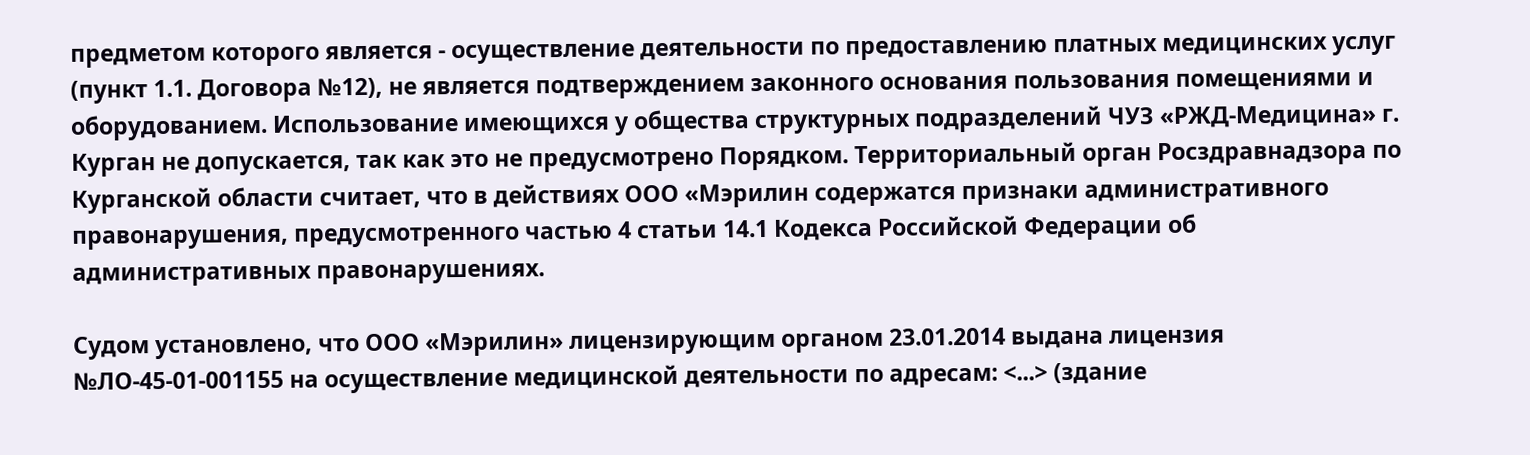предметом которого является - осуществление деятельности по предоставлению платных медицинских услуг (пункт 1.1. Договора №12), не является подтверждением законного основания пользования помещениями и оборудованием. Использование имеющихся у общества структурных подразделений ЧУЗ «РЖД-Медицина» г. Курган не допускается, так как это не предусмотрено Порядком. Территориальный орган Росздравнадзора по Курганской области считает, что в действиях ООО «Мэрилин содержатся признаки административного правонарушения, предусмотренного частью 4 статьи 14.1 Кодекса Российской Федерации об административных правонарушениях.

Судом установлено, что ООО «Мэрилин» лицензирующим органом 23.01.2014 выдана лицензия №ЛО-45-01-001155 на осуществление медицинской деятельности по адресам: <...> (здание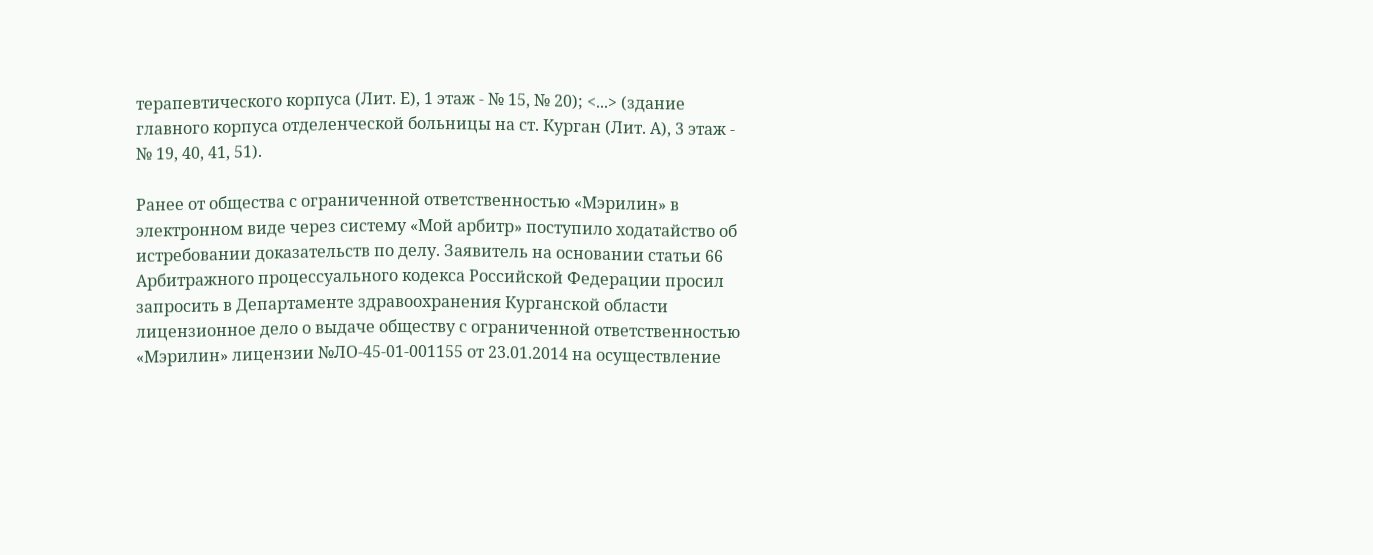терапевтического корпуса (Лит. Е), 1 этаж - № 15, № 20); <...> (здание главного корпуса отделенческой больницы на ст. Курган (Лит. А), 3 этаж - № 19, 40, 41, 51).

Ранее от общества с ограниченной ответственностью «Мэрилин» в электронном виде через систему «Мой арбитр» поступило ходатайство об истребовании доказательств по делу. Заявитель на основании статьи 66 Арбитражного процессуального кодекса Российской Федерации просил запросить в Департаменте здравоохранения Курганской области лицензионное дело о выдаче обществу с ограниченной ответственностью «Мэрилин» лицензии №ЛО-45-01-001155 от 23.01.2014 на осуществление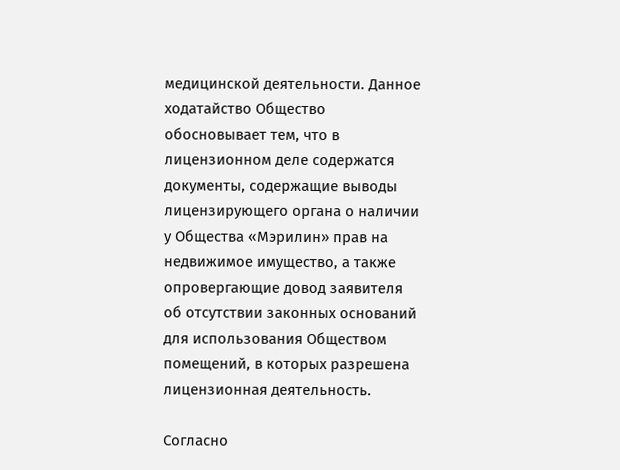медицинской деятельности. Данное ходатайство Общество обосновывает тем, что в лицензионном деле содержатся документы, содержащие выводы лицензирующего органа о наличии у Общества «Мэрилин» прав на недвижимое имущество, а также опровергающие довод заявителя об отсутствии законных оснований для использования Обществом помещений, в которых разрешена лицензионная деятельность.

Согласно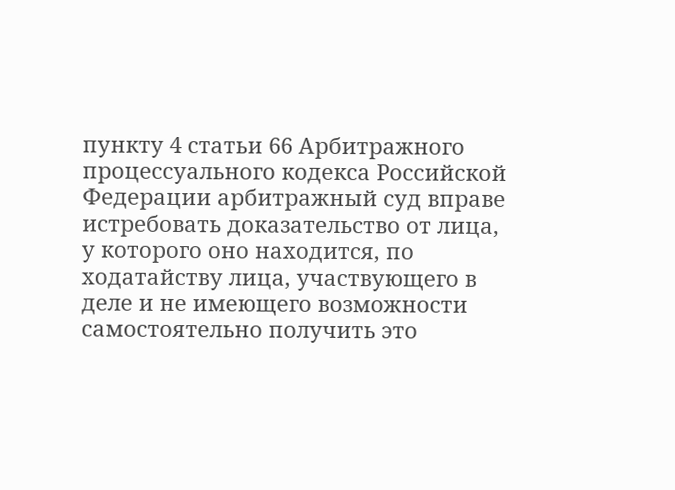пункту 4 статьи 66 Арбитражного процессуального кодекса Российской Федерации арбитражный суд вправе истребовать доказательство от лица, у которого оно находится, по ходатайству лица, участвующего в деле и не имеющего возможности самостоятельно получить это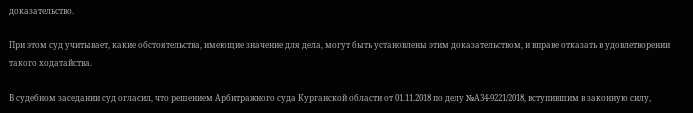доказательство.

При этом суд учитывает, какие обстоятельства, имеющие значение для дела, могут быть установлены этим доказательством, и вправе отказать в удовлетворении такого ходатайства.

В судебном заседании суд огласил, что решением Арбитражного суда Курганской области от 01.11.2018 по делу №А34-9221/2018, вступившим в законную силу,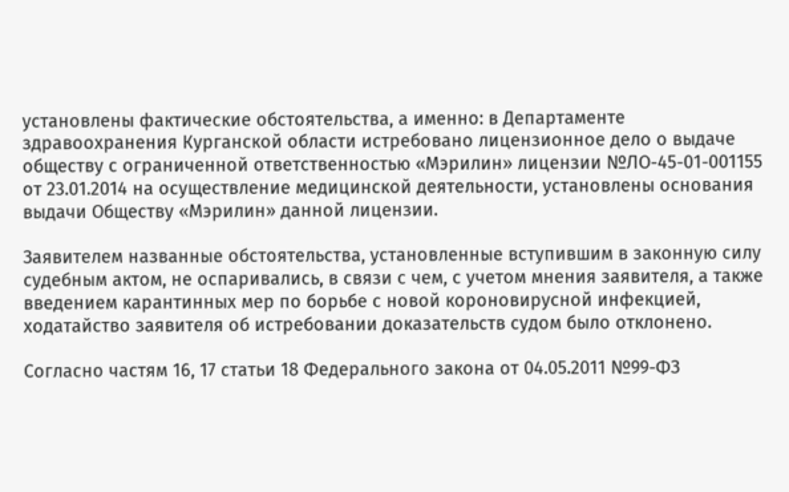установлены фактические обстоятельства, а именно: в Департаменте здравоохранения Курганской области истребовано лицензионное дело о выдаче обществу с ограниченной ответственностью «Мэрилин» лицензии №ЛО-45-01-001155 от 23.01.2014 на осуществление медицинской деятельности, установлены основания выдачи Обществу «Мэрилин» данной лицензии.

Заявителем названные обстоятельства, установленные вступившим в законную силу судебным актом, не оспаривались, в связи с чем, с учетом мнения заявителя, а также введением карантинных мер по борьбе с новой короновирусной инфекцией, ходатайство заявителя об истребовании доказательств судом было отклонено.

Согласно частям 16, 17 статьи 18 Федерального закона от 04.05.2011 №99-ФЗ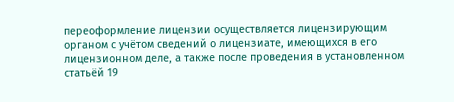переоформление лицензии осуществляется лицензирующим органом с учётом сведений о лицензиате, имеющихся в его лицензионном деле, а также после проведения в установленном статьёй 19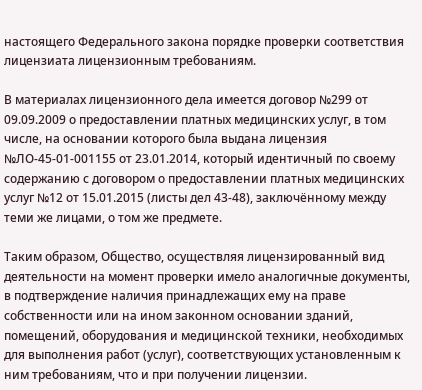настоящего Федерального закона порядке проверки соответствия лицензиата лицензионным требованиям.

В материалах лицензионного дела имеется договор №299 от 09.09.2009 о предоставлении платных медицинских услуг, в том числе, на основании которого была выдана лицензия №ЛО-45-01-001155 от 23.01.2014, который идентичный по своему содержанию с договором о предоставлении платных медицинских услуг №12 от 15.01.2015 (листы дел 43-48), заключённому между теми же лицами, о том же предмете.

Таким образом, Общество, осуществляя лицензированный вид деятельности на момент проверки имело аналогичные документы, в подтверждение наличия принадлежащих ему на праве собственности или на ином законном основании зданий, помещений, оборудования и медицинской техники, необходимых для выполнения работ (услуг), соответствующих установленным к ним требованиям, что и при получении лицензии.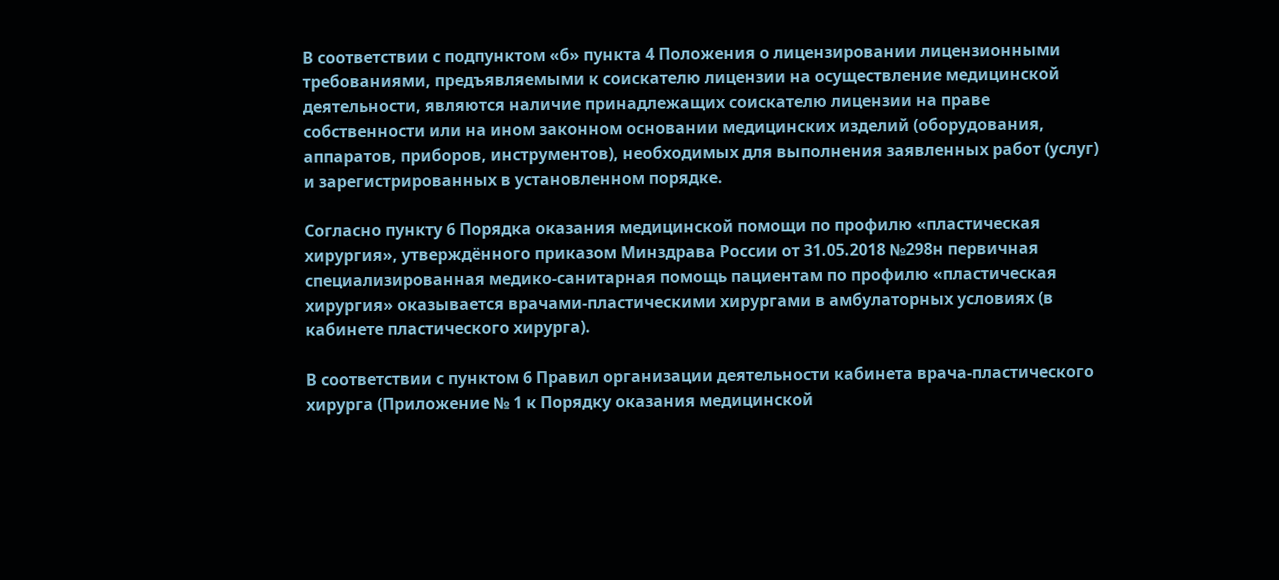В соответствии с подпунктом «б» пункта 4 Положения о лицензировании лицензионными требованиями, предъявляемыми к соискателю лицензии на осуществление медицинской деятельности, являются наличие принадлежащих соискателю лицензии на праве собственности или на ином законном основании медицинских изделий (оборудования, аппаратов, приборов, инструментов), необходимых для выполнения заявленных работ (услуг) и зарегистрированных в установленном порядке.

Согласно пункту 6 Порядка оказания медицинской помощи по профилю «пластическая хирургия», утверждённого приказом Минздрава России от 31.05.2018 №298н первичная специализированная медико-санитарная помощь пациентам по профилю «пластическая хирургия» оказывается врачами-пластическими хирургами в амбулаторных условиях (в кабинете пластического хирурга).

В соответствии с пунктом 6 Правил организации деятельности кабинета врача-пластического хирурга (Приложение № 1 к Порядку оказания медицинской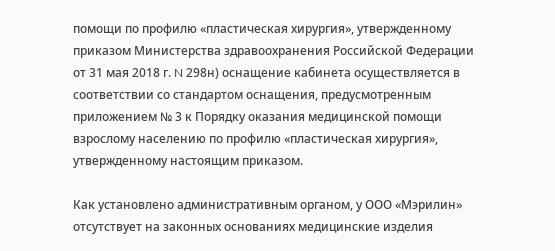помощи по профилю «пластическая хирургия», утвержденному приказом Министерства здравоохранения Российской Федерации от 31 мая 2018 г. N 298н) оснащение кабинета осуществляется в соответствии со стандартом оснащения, предусмотренным приложением № 3 к Порядку оказания медицинской помощи взрослому населению по профилю «пластическая хирургия», утвержденному настоящим приказом.

Как установлено административным органом, у ООО «Мэрилин» отсутствует на законных основаниях медицинские изделия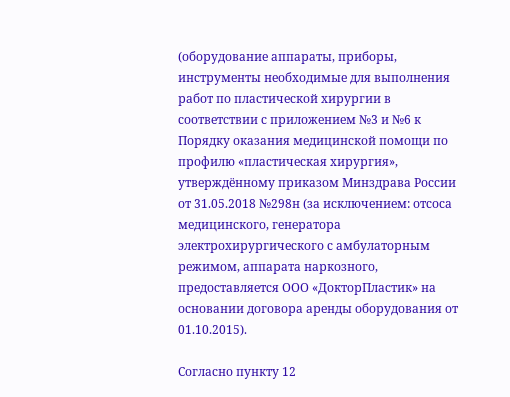(оборудование аппараты, приборы, инструменты необходимые для выполнения работ по пластической хирургии в соответствии с приложением №3 и №6 к Порядку оказания медицинской помощи по профилю «пластическая хирургия», утверждённому приказом Минздрава России от 31.05.2018 №298н (за исключением: отсоса медицинского, генератора электрохирургического с амбулаторным режимом, аппарата наркозного, предоставляется ООО «ДокторПластик» на основании договора аренды оборудования от 01.10.2015).

Согласно пункту 12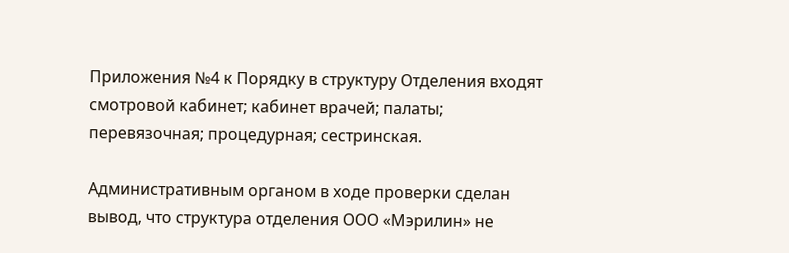Приложения №4 к Порядку в структуру Отделения входят смотровой кабинет; кабинет врачей; палаты; перевязочная; процедурная; сестринская.

Административным органом в ходе проверки сделан вывод, что структура отделения ООО «Мэрилин» не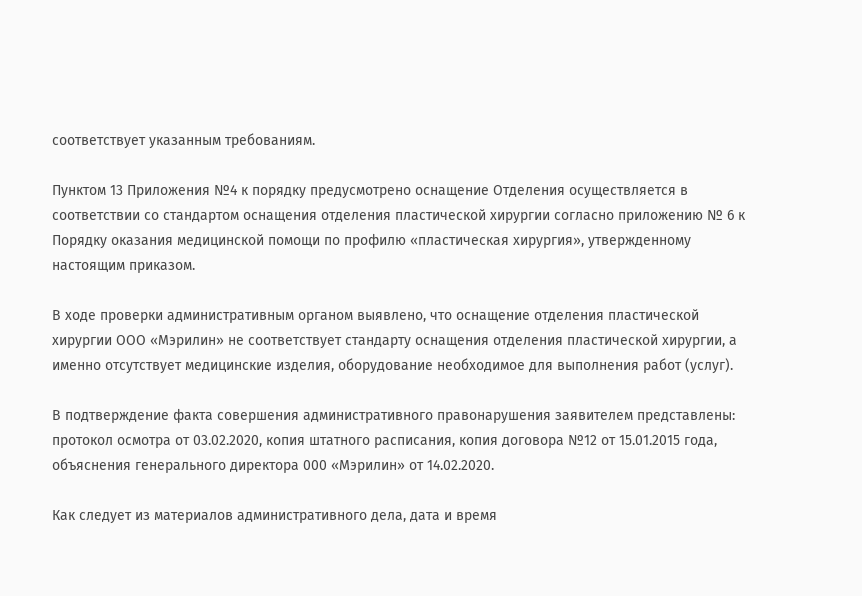соответствует указанным требованиям.

Пунктом 13 Приложения №4 к порядку предусмотрено оснащение Отделения осуществляется в соответствии со стандартом оснащения отделения пластической хирургии согласно приложению № 6 к Порядку оказания медицинской помощи по профилю «пластическая хирургия», утвержденному настоящим приказом.

В ходе проверки административным органом выявлено, что оснащение отделения пластической хирургии ООО «Мэрилин» не соответствует стандарту оснащения отделения пластической хирургии, а именно отсутствует медицинские изделия, оборудование необходимое для выполнения работ (услуг).

В подтверждение факта совершения административного правонарушения заявителем представлены: протокол осмотра от 03.02.2020, копия штатного расписания, копия договора №12 от 15.01.2015 года, объяснения генерального директора 000 «Мэрилин» от 14.02.2020.

Как следует из материалов административного дела, дата и время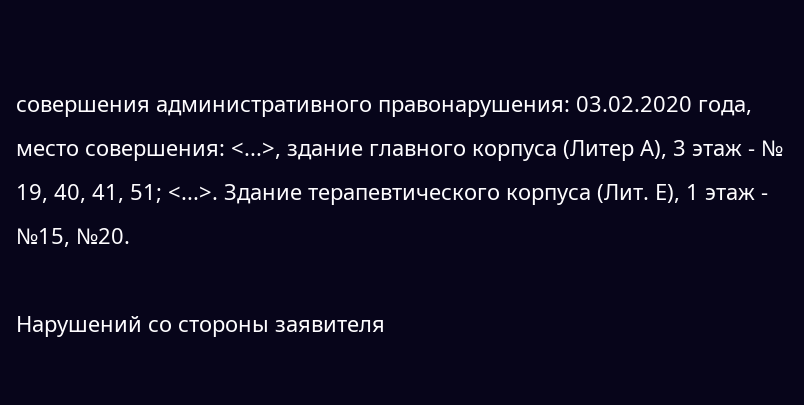совершения административного правонарушения: 03.02.2020 года, место совершения: <...>, здание главного корпуса (Литер А), 3 этаж - № 19, 40, 41, 51; <...>. Здание терапевтического корпуса (Лит. Е), 1 этаж - №15, №20.

Нарушений со стороны заявителя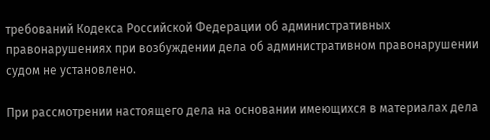требований Кодекса Российской Федерации об административных правонарушениях при возбуждении дела об административном правонарушении судом не установлено.

При рассмотрении настоящего дела на основании имеющихся в материалах дела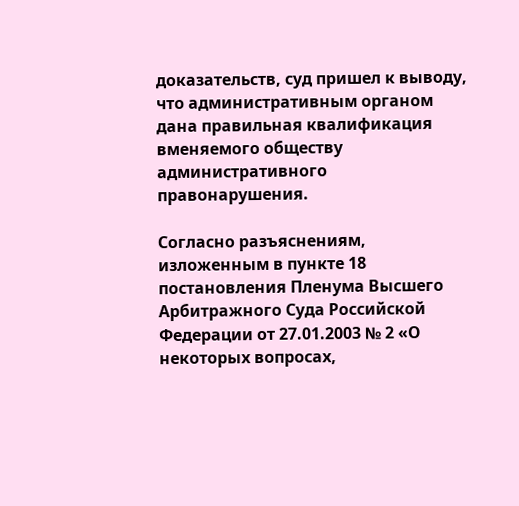доказательств, суд пришел к выводу, что административным органом дана правильная квалификация вменяемого обществу административного правонарушения.

Согласно разъяснениям, изложенным в пункте 18 постановления Пленума Высшего Арбитражного Суда Российской Федерации от 27.01.2003 № 2 «О некоторых вопросах,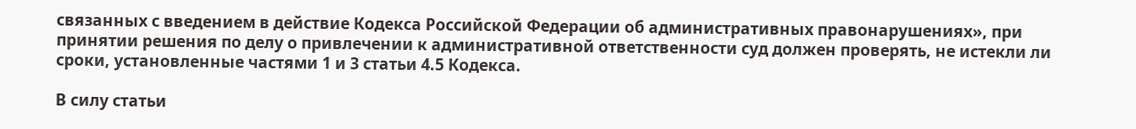связанных с введением в действие Кодекса Российской Федерации об административных правонарушениях», при принятии решения по делу о привлечении к административной ответственности суд должен проверять, не истекли ли сроки, установленные частями 1 и 3 статьи 4.5 Кодекса.

В силу статьи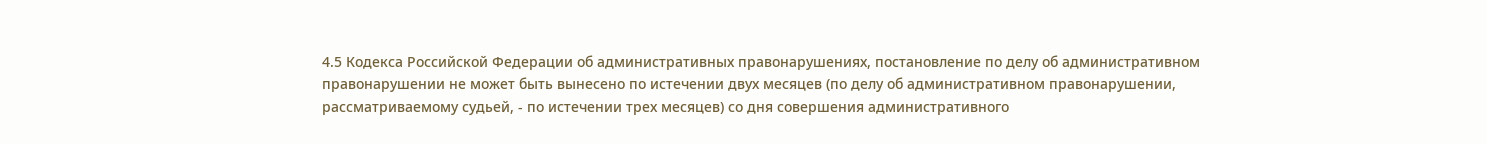4.5 Кодекса Российской Федерации об административных правонарушениях, постановление по делу об административном правонарушении не может быть вынесено по истечении двух месяцев (по делу об административном правонарушении, рассматриваемому судьей, - по истечении трех месяцев) со дня совершения административного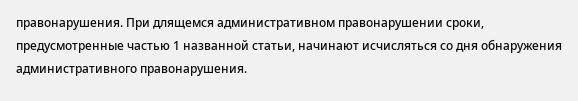правонарушения. При длящемся административном правонарушении сроки, предусмотренные частью 1 названной статьи, начинают исчисляться со дня обнаружения административного правонарушения.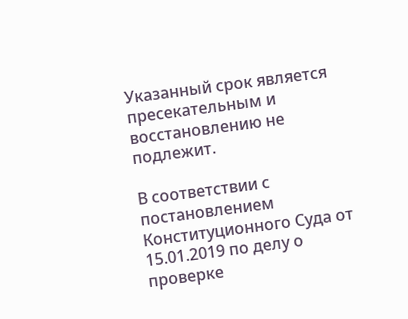Указанный срок является пресекательным и восстановлению не подлежит.

В соответствии с постановлением Конституционного Суда от 15.01.2019 по делу о проверке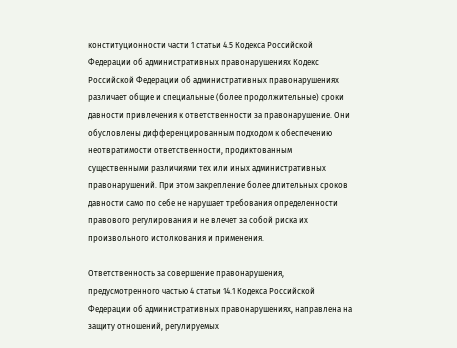конституционности части 1 статьи 4.5 Кодекса Российской Федерации об административных правонарушениях Кодекс Российской Федерации об административных правонарушениях различает общие и специальные (более продолжительные) сроки давности привлечения к ответственности за правонарушение. Они обусловлены дифференцированным подходом к обеспечению неотвратимости ответственности, продиктованным существенными различиями тех или иных административных правонарушений. При этом закрепление более длительных сроков давности само по себе не нарушает требования определенности правового регулирования и не влечет за собой риска их произвольного истолкования и применения.

Ответственность за совершение правонарушения, предусмотренного частью 4 статьи 14.1 Кодекса Российской Федерации об административных правонарушениях, направлена на защиту отношений, регулируемых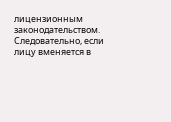лицензионным законодательством. Следовательно, если лицу вменяется в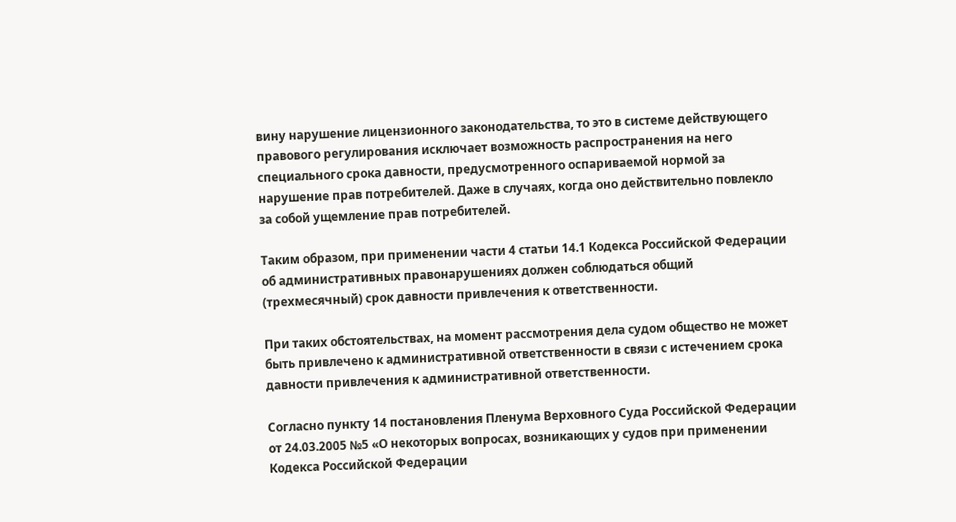вину нарушение лицензионного законодательства, то это в системе действующего правового регулирования исключает возможность распространения на него специального срока давности, предусмотренного оспариваемой нормой за нарушение прав потребителей. Даже в случаях, когда оно действительно повлекло за собой ущемление прав потребителей.

Таким образом, при применении части 4 статьи 14.1 Кодекса Российской Федерации об административных правонарушениях должен соблюдаться общий (трехмесячный) срок давности привлечения к ответственности.

При таких обстоятельствах, на момент рассмотрения дела судом общество не может быть привлечено к административной ответственности в связи с истечением срока давности привлечения к административной ответственности.

Согласно пункту 14 постановления Пленума Верховного Суда Российской Федерации от 24.03.2005 №5 «О некоторых вопросах, возникающих у судов при применении Кодекса Российской Федерации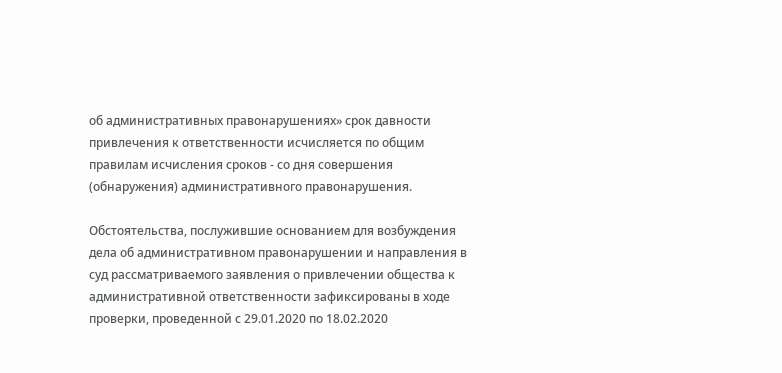об административных правонарушениях» срок давности привлечения к ответственности исчисляется по общим правилам исчисления сроков - со дня совершения (обнаружения) административного правонарушения.

Обстоятельства, послужившие основанием для возбуждения дела об административном правонарушении и направления в суд рассматриваемого заявления о привлечении общества к административной ответственности зафиксированы в ходе проверки, проведенной с 29.01.2020 по 18.02.2020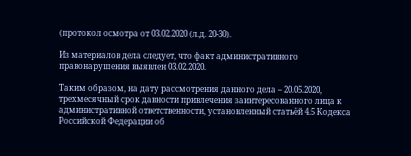(протокол осмотра от 03.02.2020 (л.д. 20-30).

Из материалов дела следует, что факт административного правонарушения выявлен 03.02.2020.

Таким образом, на дату рассмотрения данного дела – 20.05.2020, трехмесячный срок давности привлечения заинтересованного лица к административной ответственности, установленный статьёй 4.5 Кодекса Российской Федерации об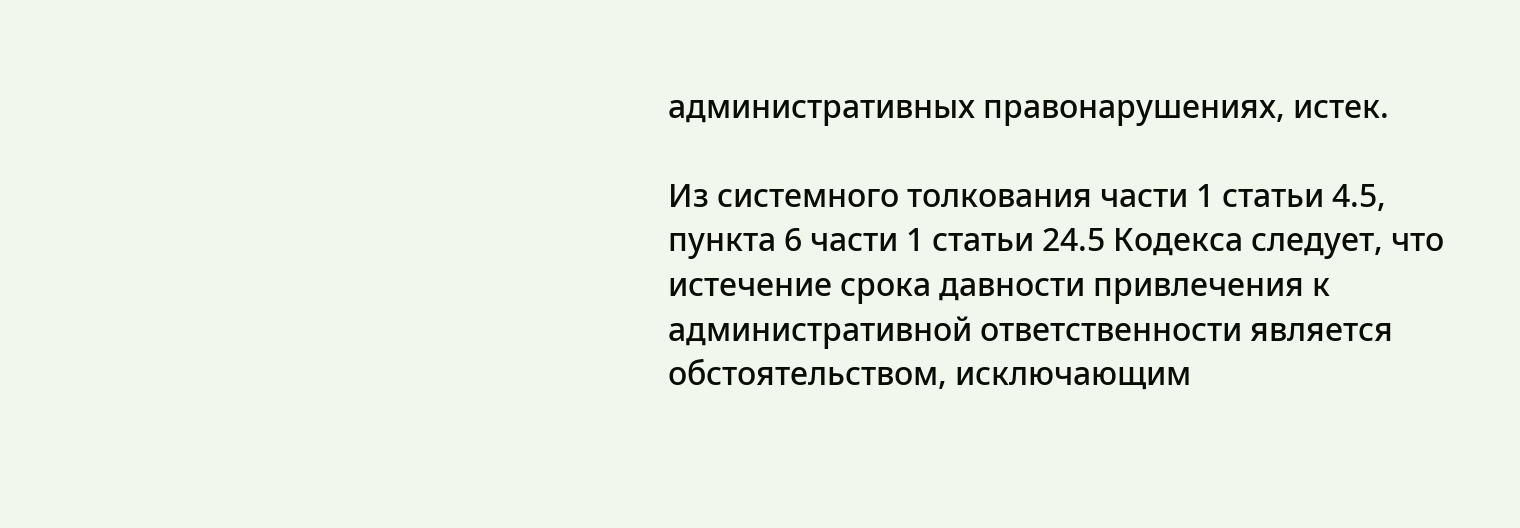административных правонарушениях, истек.

Из системного толкования части 1 статьи 4.5, пункта 6 части 1 статьи 24.5 Кодекса следует, что истечение срока давности привлечения к административной ответственности является обстоятельством, исключающим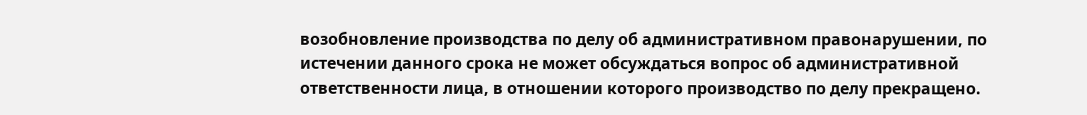возобновление производства по делу об административном правонарушении, по истечении данного срока не может обсуждаться вопрос об административной ответственности лица, в отношении которого производство по делу прекращено.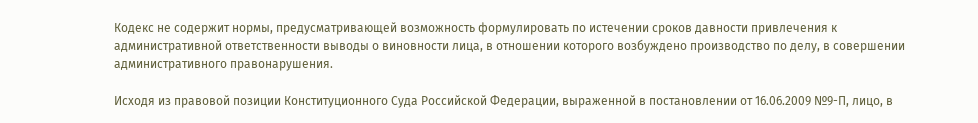Кодекс не содержит нормы, предусматривающей возможность формулировать по истечении сроков давности привлечения к административной ответственности выводы о виновности лица, в отношении которого возбуждено производство по делу, в совершении административного правонарушения.

Исходя из правовой позиции Конституционного Суда Российской Федерации, выраженной в постановлении от 16.06.2009 №9-П, лицо, в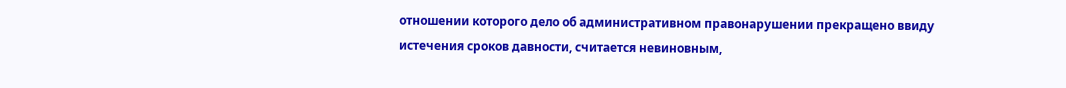отношении которого дело об административном правонарушении прекращено ввиду истечения сроков давности, считается невиновным,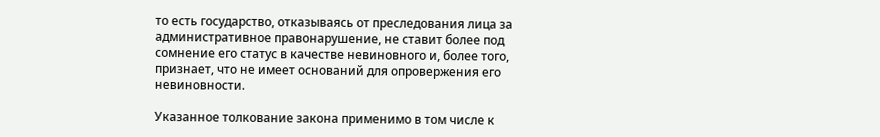то есть государство, отказываясь от преследования лица за административное правонарушение, не ставит более под сомнение его статус в качестве невиновного и, более того, признает, что не имеет оснований для опровержения его невиновности.

Указанное толкование закона применимо в том числе к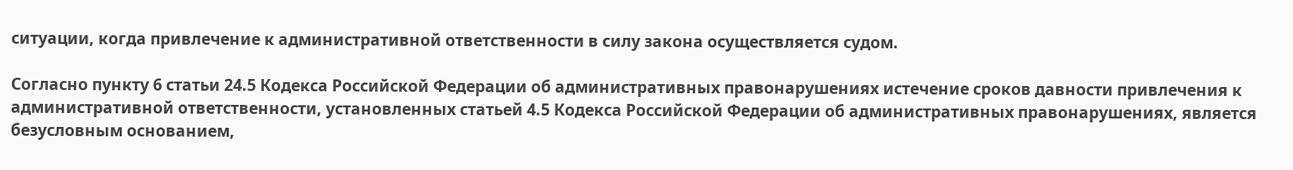ситуации, когда привлечение к административной ответственности в силу закона осуществляется судом.

Согласно пункту 6 статьи 24.5 Кодекса Российской Федерации об административных правонарушениях истечение сроков давности привлечения к административной ответственности, установленных статьей 4.5 Кодекса Российской Федерации об административных правонарушениях, является безусловным основанием,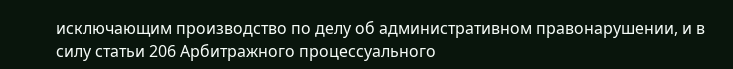исключающим производство по делу об административном правонарушении, и в силу статьи 206 Арбитражного процессуального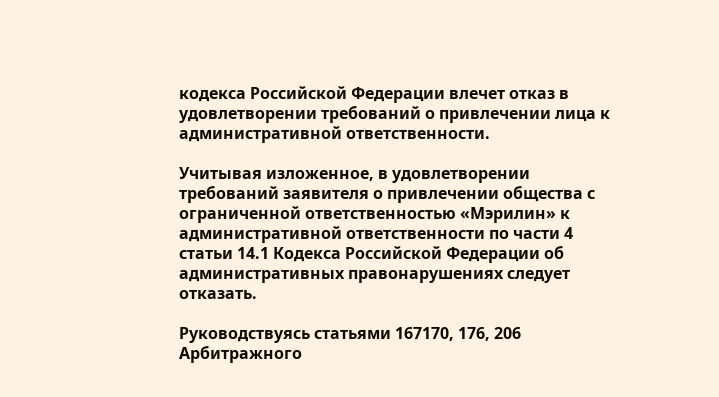кодекса Российской Федерации влечет отказ в удовлетворении требований о привлечении лица к административной ответственности.

Учитывая изложенное, в удовлетворении требований заявителя о привлечении общества с ограниченной ответственностью «Мэрилин» к административной ответственности по части 4 статьи 14.1 Кодекса Российской Федерации об административных правонарушениях следует отказать.

Руководствуясь статьями 167170, 176, 206 Арбитражного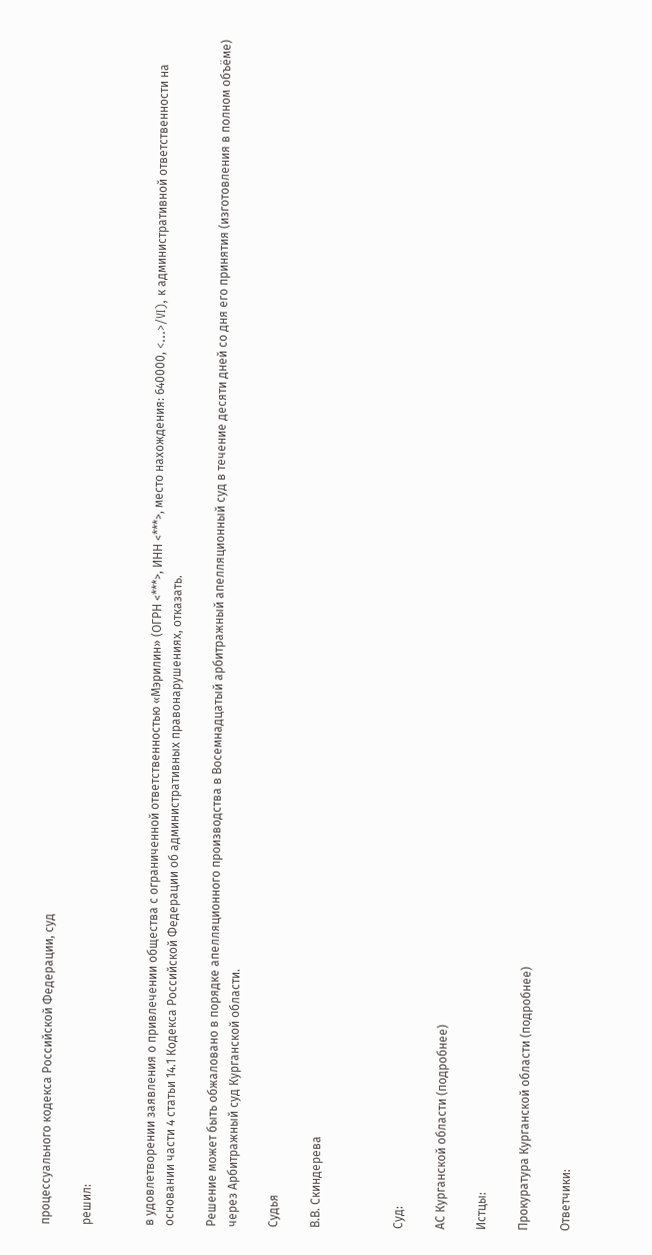процессуального кодекса Российской Федерации, суд

решил:


в удовлетворении заявления о привлечении общества с ограниченной ответственностью «Мэрилин» (ОГРН <***>, ИНН <***>, место нахождения: 640000, <...>/VI), к административной ответственности на основании части 4 статьи 14.1 Кодекса Российской Федерации об административных правонарушениях, отказать.

Решение может быть обжаловано в порядке апелляционного производства в Восемнадцатый арбитражный апелляционный суд в течение десяти дней со дня его принятия (изготовления в полном объёме) через Арбитражный суд Курганской области.

Судья

В.В. Скиндерева



Суд:

АС Курганской области (подробнее)

Истцы:

Прокуратура Курганской области (подробнее)

Ответчики: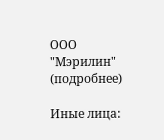ООО "Мэрилин" (подробнее)

Иные лица: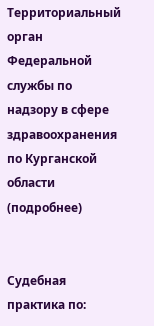Территориальный орган Федеральной службы по надзору в сфере здравоохранения по Курганской области (подробнее)


Судебная практика по: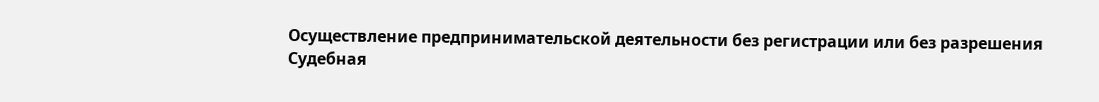Осуществление предпринимательской деятельности без регистрации или без разрешения
Судебная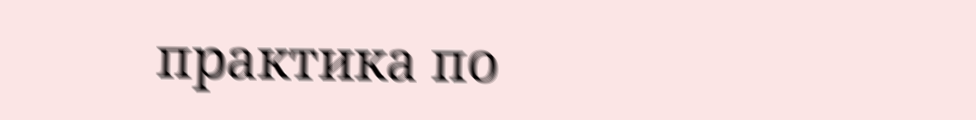практика по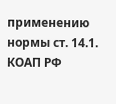применению нормы ст. 14.1. КОАП РФ